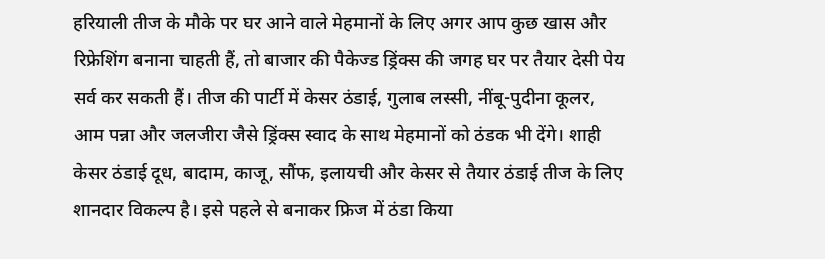हरियाली तीज के मौके पर घर आने वाले मेहमानों के लिए अगर आप कुछ खास और रिफ्रेशिंग बनाना चाहती हैं, तो बाजार की पैकेज्ड ड्रिंक्स की जगह घर पर तैयार देसी पेय सर्व कर सकती हैं। तीज की पार्टी में केसर ठंडाई, गुलाब लस्सी, नींबू-पुदीना कूलर, आम पन्ना और जलजीरा जैसे ड्रिंक्स स्वाद के साथ मेहमानों को ठंडक भी देंगे। शाही केसर ठंडाई दूध, बादाम, काजू, सौंफ, इलायची और केसर से तैयार ठंडाई तीज के लिए शानदार विकल्प है। इसे पहले से बनाकर फ्रिज में ठंडा किया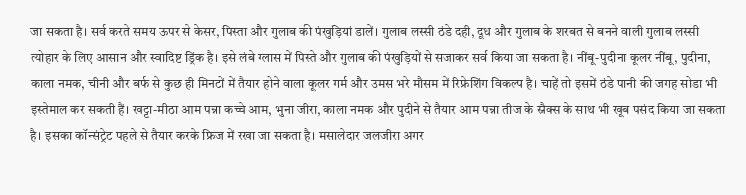जा सकता है। सर्व करते समय ऊपर से केसर, पिस्ता और गुलाब की पंखुड़ियां डालें। गुलाब लस्सी ठंडे दही, दूध और गुलाब के शरबत से बनने वाली गुलाब लस्सी त्योहार के लिए आसान और स्वादिष्ट ड्रिंक है। इसे लंबे ग्लास में पिस्ते और गुलाब की पंखुड़ियों से सजाकर सर्व किया जा सकता है। नींबू-पुदीना कूलर नींबू, पुदीना, काला नमक, चीनी और बर्फ से कुछ ही मिनटों में तैयार होने वाला कूलर गर्म और उमस भरे मौसम में रिफ्रेशिंग विकल्प है। चाहें तो इसमें ठंडे पानी की जगह सोडा भी इस्तेमाल कर सकती हैं। खट्टा-मीठा आम पन्ना कच्चे आम, भुना जीरा, काला नमक और पुदीने से तैयार आम पन्ना तीज के स्नैक्स के साथ भी खूब पसंद किया जा सकता है। इसका कॉन्संट्रेट पहले से तैयार करके फ्रिज में रखा जा सकता है। मसालेदार जलजीरा अगर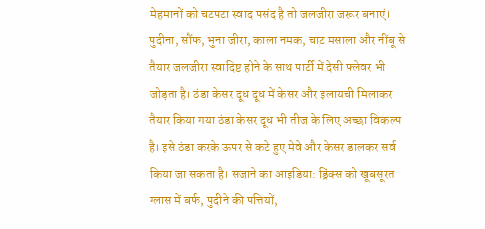मेहमानों को चटपटा स्वाद पसंद है तो जलजीरा जरूर बनाएं। पुदीना, सौंफ, भुना जीरा, काला नमक, चाट मसाला और नींबू से तैयार जलजीरा स्वादिष्ट होने के साथ पार्टी में देसी फ्लेवर भी जोड़ता है। ठंडा केसर दूध दूध में केसर और इलायची मिलाकर तैयार किया गया ठंडा केसर दूध भी तीज के लिए अच्छा विकल्प है। इसे ठंडा करके ऊपर से कटे हुए मेवे और केसर डालकर सर्व किया जा सकता है। सजाने का आइडिया: ड्रिंक्स को खूबसूरत ग्लास में बर्फ, पुदीने की पत्तियों,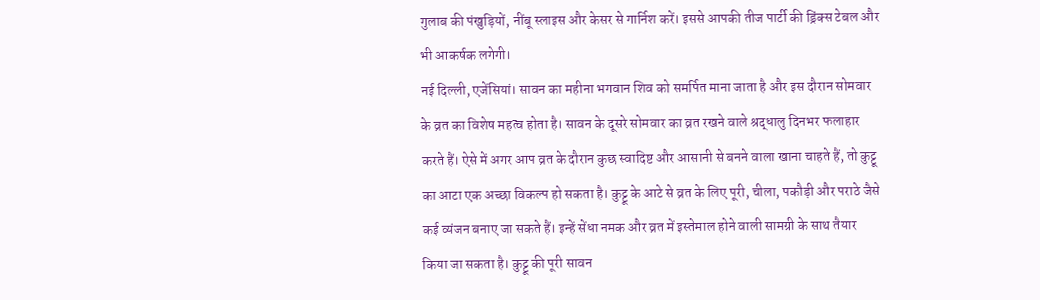गुलाब की पंखुड़ियों, नींबू स्लाइस और केसर से गार्निश करें। इससे आपकी तीज पार्टी की ड्रिंक्स टेबल और भी आकर्षक लगेगी।
नई दिल्ली, एजेंसियां। सावन का महीना भगवान शिव को समर्पित माना जाता है और इस दौरान सोमवार के व्रत का विशेष महत्व होता है। सावन के दूसरे सोमवार का व्रत रखने वाले श्रद्धालु दिनभर फलाहार करते हैं। ऐसे में अगर आप व्रत के दौरान कुछ स्वादिष्ट और आसानी से बनने वाला खाना चाहते हैं, तो कुट्टू का आटा एक अच्छा विकल्प हो सकता है। कुट्टू के आटे से व्रत के लिए पूरी, चीला, पकौड़ी और पराठे जैसे कई व्यंजन बनाए जा सकते हैं। इन्हें सेंधा नमक और व्रत में इस्तेमाल होने वाली सामग्री के साथ तैयार किया जा सकता है। कुट्टू की पूरी सावन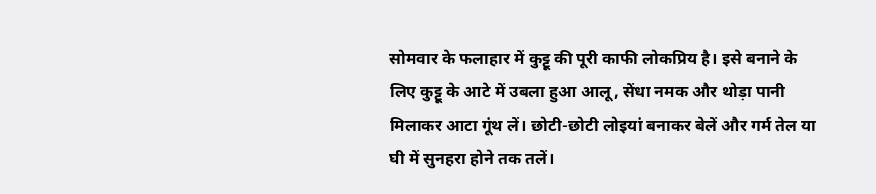सोमवार के फलाहार में कुट्टू की पूरी काफी लोकप्रिय है। इसे बनाने के लिए कुट्टू के आटे में उबला हुआ आलू, सेंधा नमक और थोड़ा पानी मिलाकर आटा गूंथ लें। छोटी-छोटी लोइयां बनाकर बेलें और गर्म तेल या घी में सुनहरा होने तक तलें।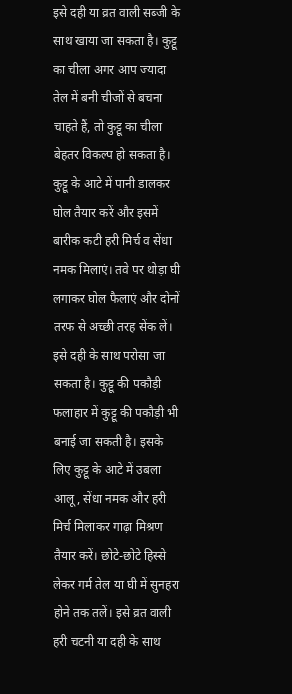इसे दही या व्रत वाली सब्जी के साथ खाया जा सकता है। कुट्टू का चीला अगर आप ज्यादा तेल में बनी चीजों से बचना चाहते हैं, तो कुट्टू का चीला बेहतर विकल्प हो सकता है। कुट्टू के आटे में पानी डालकर घोल तैयार करें और इसमें बारीक कटी हरी मिर्च व सेंधा नमक मिलाएं। तवे पर थोड़ा घी लगाकर घोल फैलाएं और दोनों तरफ से अच्छी तरह सेंक लें। इसे दही के साथ परोसा जा सकता है। कुट्टू की पकौड़ी फलाहार में कुट्टू की पकौड़ी भी बनाई जा सकती है। इसके लिए कुट्टू के आटे में उबला आलू, सेंधा नमक और हरी मिर्च मिलाकर गाढ़ा मिश्रण तैयार करें। छोटे-छोटे हिस्से लेकर गर्म तेल या घी में सुनहरा होने तक तलें। इसे व्रत वाली हरी चटनी या दही के साथ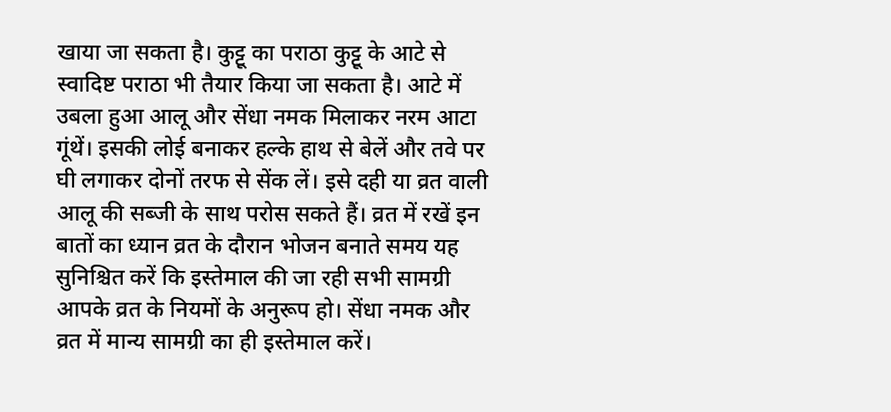खाया जा सकता है। कुट्टू का पराठा कुट्टू के आटे से स्वादिष्ट पराठा भी तैयार किया जा सकता है। आटे में उबला हुआ आलू और सेंधा नमक मिलाकर नरम आटा गूंथें। इसकी लोई बनाकर हल्के हाथ से बेलें और तवे पर घी लगाकर दोनों तरफ से सेंक लें। इसे दही या व्रत वाली आलू की सब्जी के साथ परोस सकते हैं। व्रत में रखें इन बातों का ध्यान व्रत के दौरान भोजन बनाते समय यह सुनिश्चित करें कि इस्तेमाल की जा रही सभी सामग्री आपके व्रत के नियमों के अनुरूप हो। सेंधा नमक और व्रत में मान्य सामग्री का ही इस्तेमाल करें।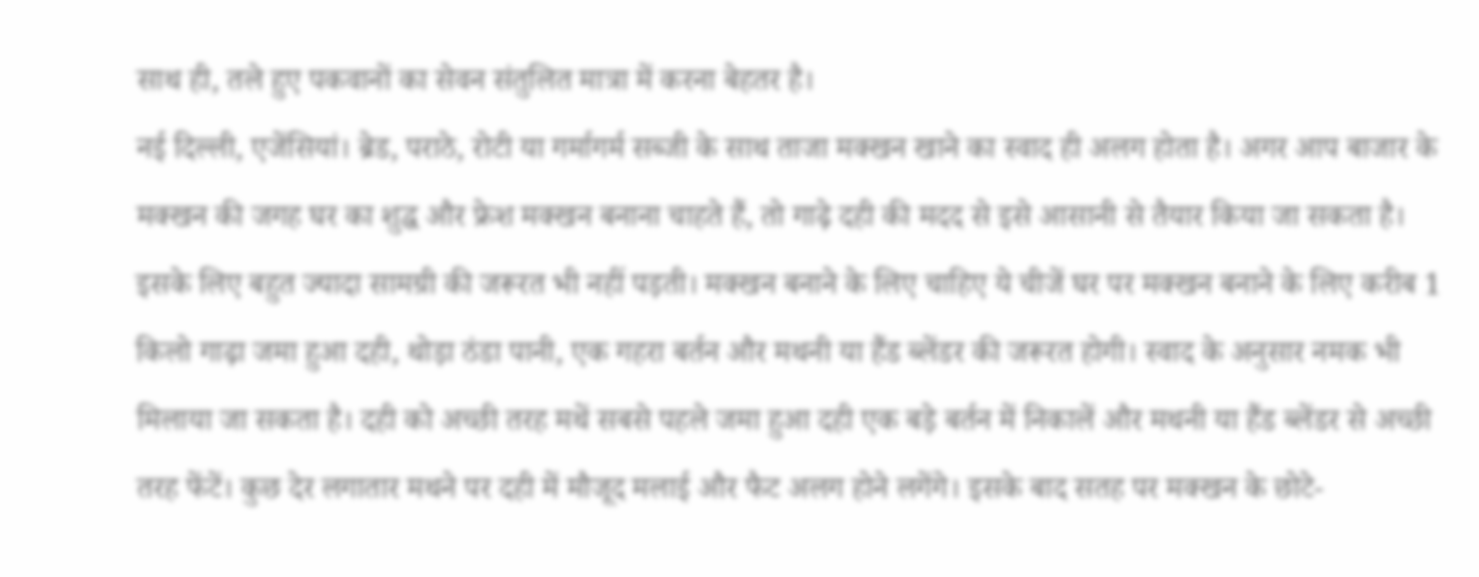साथ ही, तले हुए पकवानों का सेवन संतुलित मात्रा में करना बेहतर है।
नई दिल्ली, एजेंसियां। ब्रेड, पराठे, रोटी या गर्मागर्म सब्जी के साथ ताजा मक्खन खाने का स्वाद ही अलग होता है। अगर आप बाजार के मक्खन की जगह घर का शुद्ध और फ्रेश मक्खन बनाना चाहते हैं, तो गाढ़े दही की मदद से इसे आसानी से तैयार किया जा सकता है। इसके लिए बहुत ज्यादा सामग्री की जरूरत भी नहीं पड़ती। मक्खन बनाने के लिए चाहिए ये चीजें घर पर मक्खन बनाने के लिए करीब 1 किलो गाढ़ा जमा हुआ दही, थोड़ा ठंडा पानी, एक गहरा बर्तन और मथनी या हैंड ब्लेंडर की जरूरत होगी। स्वाद के अनुसार नमक भी मिलाया जा सकता है। दही को अच्छी तरह मथें सबसे पहले जमा हुआ दही एक बड़े बर्तन में निकालें और मथनी या हैंड ब्लेंडर से अच्छी तरह फेंटें। कुछ देर लगातार मथने पर दही में मौजूद मलाई और फैट अलग होने लगेंगे। इसके बाद सतह पर मक्खन के छोटे-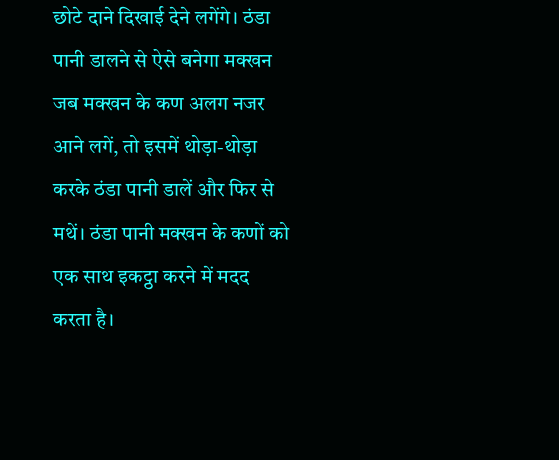छोटे दाने दिखाई देने लगेंगे। ठंडा पानी डालने से ऐसे बनेगा मक्खन जब मक्खन के कण अलग नजर आने लगें, तो इसमें थोड़ा-थोड़ा करके ठंडा पानी डालें और फिर से मथें। ठंडा पानी मक्खन के कणों को एक साथ इकट्ठा करने में मदद करता है।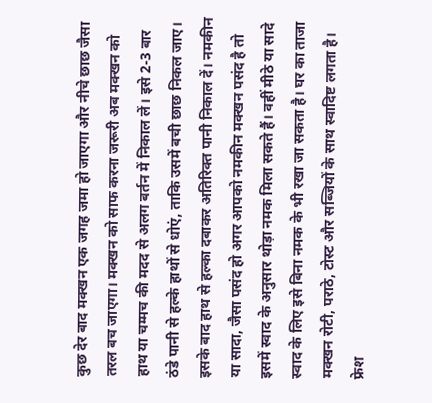कुछ देर बाद मक्खन एक जगह जमा हो जाएगा और नीचे छाछ जैसा तरल बच जाएगा। मक्खन को साफ करना जरूरी अब मक्खन को हाथ या चम्मच की मदद से अलग बर्तन में निकाल लें। इसे 2-3 बार ठंडे पानी से हल्के हाथों से धोएं, ताकि उसमें बची छाछ निकल जाए। इसके बाद हाथ से हल्का दबाकर अतिरिक्त पानी निकाल दें। नमकीन या सादा, जैसा पसंद हो अगर आपको नमकीन मक्खन पसंद है तो इसमें स्वाद के अनुसार थोड़ा नमक मिला सकते हैं। वहीं मीठे या सादे स्वाद के लिए इसे बिना नमक के भी रखा जा सकता है। घर का ताजा मक्खन रोटी, पराठे, टोस्ट और सब्जियों के साथ स्वादिष्ट लगता है। फ्रेश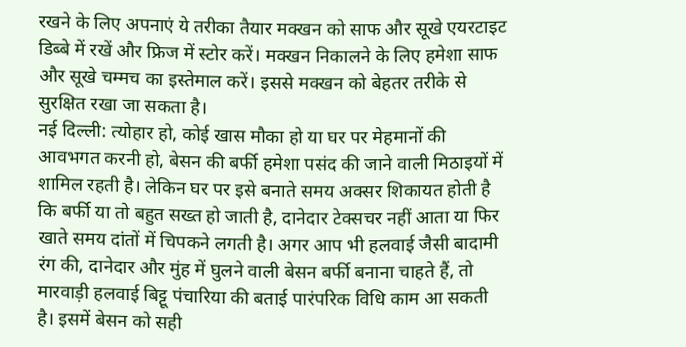रखने के लिए अपनाएं ये तरीका तैयार मक्खन को साफ और सूखे एयरटाइट डिब्बे में रखें और फ्रिज में स्टोर करें। मक्खन निकालने के लिए हमेशा साफ और सूखे चम्मच का इस्तेमाल करें। इससे मक्खन को बेहतर तरीके से सुरक्षित रखा जा सकता है।
नई दिल्ली: त्योहार हो, कोई खास मौका हो या घर पर मेहमानों की आवभगत करनी हो, बेसन की बर्फी हमेशा पसंद की जाने वाली मिठाइयों में शामिल रहती है। लेकिन घर पर इसे बनाते समय अक्सर शिकायत होती है कि बर्फी या तो बहुत सख्त हो जाती है, दानेदार टेक्सचर नहीं आता या फिर खाते समय दांतों में चिपकने लगती है। अगर आप भी हलवाई जैसी बादामी रंग की, दानेदार और मुंह में घुलने वाली बेसन बर्फी बनाना चाहते हैं, तो मारवाड़ी हलवाई बिट्टू पंचारिया की बताई पारंपरिक विधि काम आ सकती है। इसमें बेसन को सही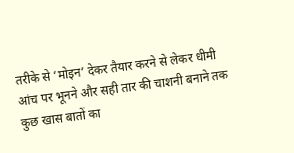तरीके से ‘मोइन’ देकर तैयार करने से लेकर धीमी आंच पर भूनने और सही तार की चाशनी बनाने तक कुछ खास बातों का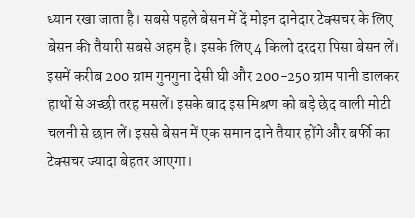ध्यान रखा जाता है। सबसे पहले बेसन में दें मोइन दानेदार टेक्सचर के लिए बेसन की तैयारी सबसे अहम है। इसके लिए 4 किलो दरदरा पिसा बेसन लें। इसमें करीब 200 ग्राम गुनगुना देसी घी और 200-250 ग्राम पानी डालकर हाथों से अच्छी तरह मसलें। इसके बाद इस मिश्रण को बड़े छेद वाली मोटी चलनी से छान लें। इससे बेसन में एक समान दाने तैयार होंगे और बर्फी का टेक्सचर ज्यादा बेहतर आएगा।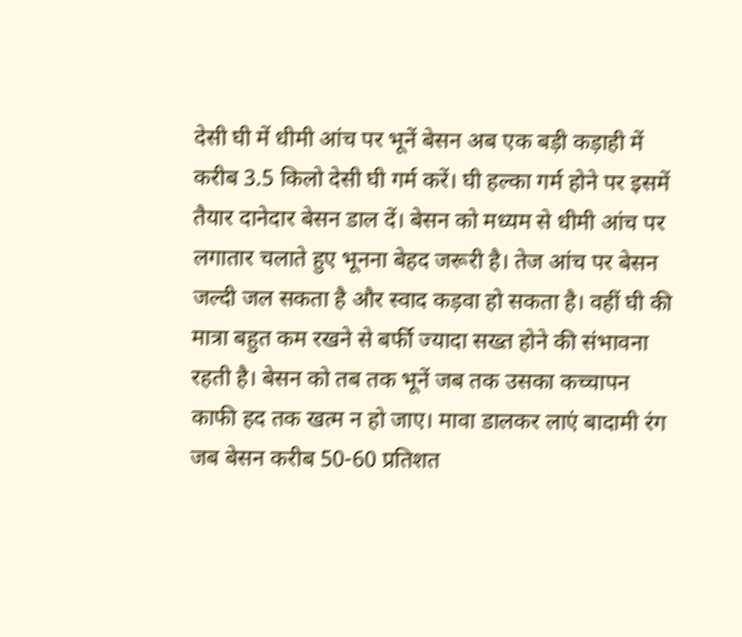देसी घी में धीमी आंच पर भूनें बेसन अब एक बड़ी कड़ाही में करीब 3.5 किलो देसी घी गर्म करें। घी हल्का गर्म होने पर इसमें तैयार दानेदार बेसन डाल दें। बेसन को मध्यम से धीमी आंच पर लगातार चलाते हुए भूनना बेहद जरूरी है। तेज आंच पर बेसन जल्दी जल सकता है और स्वाद कड़वा हो सकता है। वहीं घी की मात्रा बहुत कम रखने से बर्फी ज्यादा सख्त होने की संभावना रहती है। बेसन को तब तक भूनें जब तक उसका कच्चापन काफी हद तक खत्म न हो जाए। मावा डालकर लाएं बादामी रंग जब बेसन करीब 50-60 प्रतिशत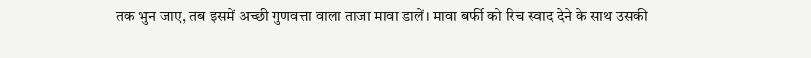तक भुन जाए, तब इसमें अच्छी गुणवत्ता वाला ताजा मावा डालें। मावा बर्फी को रिच स्वाद देने के साथ उसकी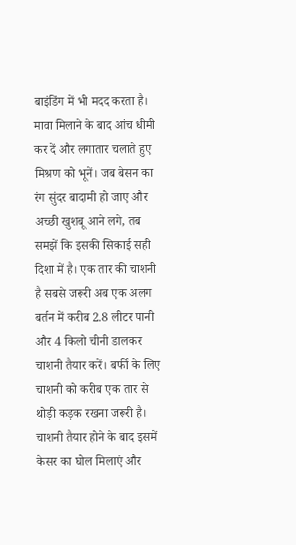बाइंडिंग में भी मदद करता है। मावा मिलाने के बाद आंच धीमी कर दें और लगातार चलाते हुए मिश्रण को भूनें। जब बेसन का रंग सुंदर बादामी हो जाए और अच्छी खुशबू आने लगे, तब समझें कि इसकी सिकाई सही दिशा में है। एक तार की चाशनी है सबसे जरूरी अब एक अलग बर्तन में करीब 2.8 लीटर पानी और 4 किलो चीनी डालकर चाशनी तैयार करें। बर्फी के लिए चाशनी को करीब एक तार से थोड़ी कड़क रखना जरूरी है। चाशनी तैयार होने के बाद इसमें केसर का घोल मिलाएं और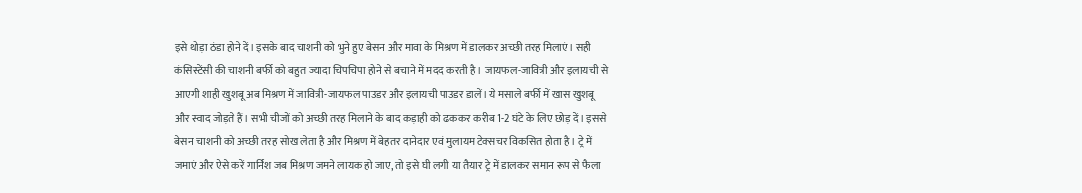इसे थोड़ा ठंडा होने दें। इसके बाद चाशनी को भुने हुए बेसन और मावा के मिश्रण में डालकर अच्छी तरह मिलाएं। सही कंसिस्टेंसी की चाशनी बर्फी को बहुत ज्यादा चिपचिपा होने से बचाने में मदद करती है। जायफल-जावित्री और इलायची से आएगी शाही खुशबू अब मिश्रण में जावित्री-जायफल पाउडर और इलायची पाउडर डालें। ये मसाले बर्फी में खास खुशबू और स्वाद जोड़ते हैं। सभी चीजों को अच्छी तरह मिलाने के बाद कड़ाही को ढककर करीब 1-2 घंटे के लिए छोड़ दें। इससे बेसन चाशनी को अच्छी तरह सोख लेता है और मिश्रण में बेहतर दानेदार एवं मुलायम टेक्सचर विकसित होता है। ट्रे में जमाएं और ऐसे करें गार्निश जब मिश्रण जमने लायक हो जाए, तो इसे घी लगी या तैयार ट्रे में डालकर समान रूप से फैला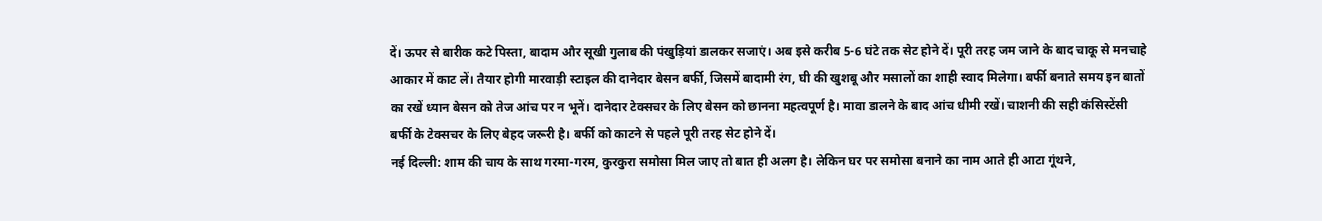दें। ऊपर से बारीक कटे पिस्ता, बादाम और सूखी गुलाब की पंखुड़ियां डालकर सजाएं। अब इसे करीब 5-6 घंटे तक सेट होने दें। पूरी तरह जम जाने के बाद चाकू से मनचाहे आकार में काट लें। तैयार होगी मारवाड़ी स्टाइल की दानेदार बेसन बर्फी, जिसमें बादामी रंग, घी की खुशबू और मसालों का शाही स्वाद मिलेगा। बर्फी बनाते समय इन बातों का रखें ध्यान बेसन को तेज आंच पर न भूनें। दानेदार टेक्सचर के लिए बेसन को छानना महत्वपूर्ण है। मावा डालने के बाद आंच धीमी रखें। चाशनी की सही कंसिस्टेंसी बर्फी के टेक्सचर के लिए बेहद जरूरी है। बर्फी को काटने से पहले पूरी तरह सेट होने दें।
नई दिल्ली: शाम की चाय के साथ गरमा-गरम, कुरकुरा समोसा मिल जाए तो बात ही अलग है। लेकिन घर पर समोसा बनाने का नाम आते ही आटा गूंथने,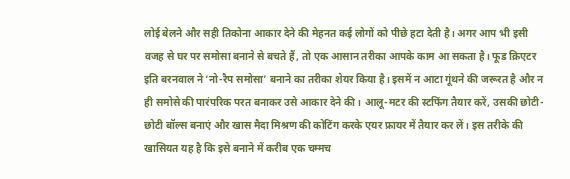लोई बेलने और सही तिकोना आकार देने की मेहनत कई लोगों को पीछे हटा देती है। अगर आप भी इसी वजह से घर पर समोसा बनाने से बचते हैं, तो एक आसान तरीका आपके काम आ सकता है। फूड क्रिएटर इति बरनवाल ने ‘नो-रैप समोसा’ बनाने का तरीका शेयर किया है। इसमें न आटा गूंथने की जरूरत है और न ही समोसे की पारंपरिक परत बनाकर उसे आकार देने की। आलू-मटर की स्टफिंग तैयार करें, उसकी छोटी-छोटी बॉल्स बनाएं और खास मैदा मिश्रण की कोटिंग करके एयर फ्रायर में तैयार कर लें। इस तरीके की खासियत यह है कि इसे बनाने में करीब एक चम्मच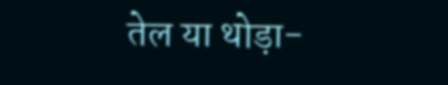तेल या थोड़ा-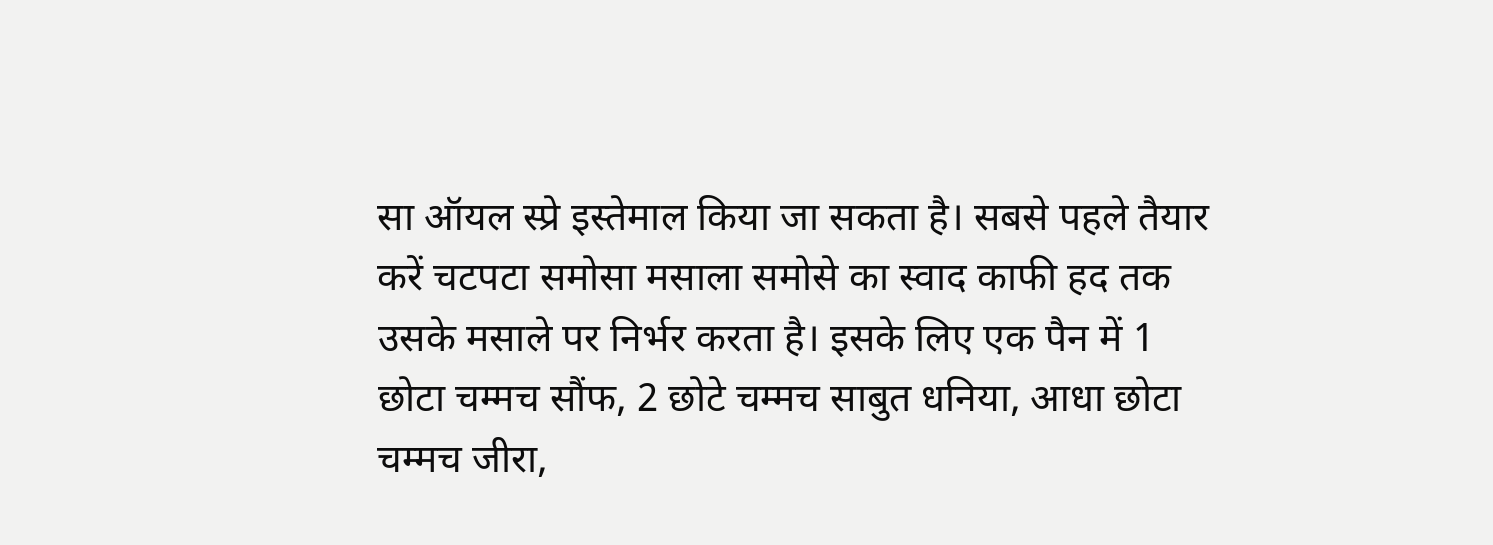सा ऑयल स्प्रे इस्तेमाल किया जा सकता है। सबसे पहले तैयार करें चटपटा समोसा मसाला समोसे का स्वाद काफी हद तक उसके मसाले पर निर्भर करता है। इसके लिए एक पैन में 1 छोटा चम्मच सौंफ, 2 छोटे चम्मच साबुत धनिया, आधा छोटा चम्मच जीरा,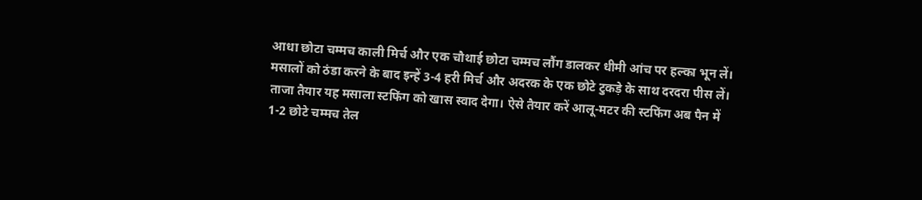आधा छोटा चम्मच काली मिर्च और एक चौथाई छोटा चम्मच लौंग डालकर धीमी आंच पर हल्का भून लें। मसालों को ठंडा करने के बाद इन्हें 3-4 हरी मिर्च और अदरक के एक छोटे टुकड़े के साथ दरदरा पीस लें। ताजा तैयार यह मसाला स्टफिंग को खास स्वाद देगा। ऐसे तैयार करें आलू-मटर की स्टफिंग अब पैन में 1-2 छोटे चम्मच तेल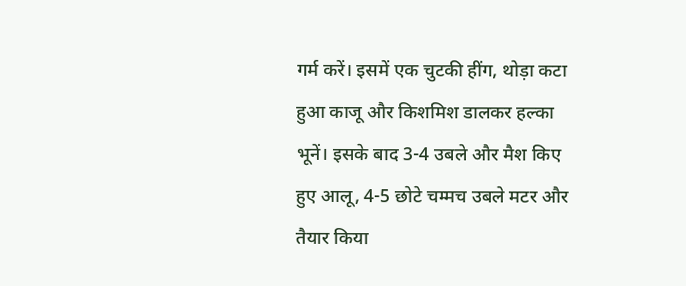गर्म करें। इसमें एक चुटकी हींग, थोड़ा कटा हुआ काजू और किशमिश डालकर हल्का भूनें। इसके बाद 3-4 उबले और मैश किए हुए आलू, 4-5 छोटे चम्मच उबले मटर और तैयार किया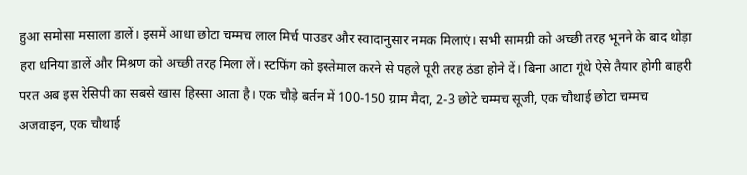हुआ समोसा मसाला डालें। इसमें आधा छोटा चम्मच लाल मिर्च पाउडर और स्वादानुसार नमक मिलाएं। सभी सामग्री को अच्छी तरह भूनने के बाद थोड़ा हरा धनिया डालें और मिश्रण को अच्छी तरह मिला लें। स्टफिंग को इस्तेमाल करने से पहले पूरी तरह ठंडा होने दें। बिना आटा गूंथे ऐसे तैयार होगी बाहरी परत अब इस रेसिपी का सबसे खास हिस्सा आता है। एक चौड़े बर्तन में 100-150 ग्राम मैदा, 2-3 छोटे चम्मच सूजी, एक चौथाई छोटा चम्मच अजवाइन, एक चौथाई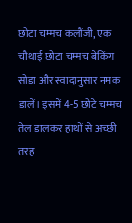छोटा चम्मच कलौंजी, एक चौथाई छोटा चम्मच बेकिंग सोडा और स्वादानुसार नमक डालें। इसमें 4-5 छोटे चम्मच तेल डालकर हाथों से अच्छी तरह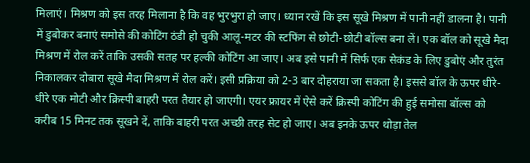मिलाएं। मिश्रण को इस तरह मिलाना है कि वह भुरभुरा हो जाए। ध्यान रखें कि इस सूखे मिश्रण में पानी नहीं डालना है। पानी में डुबोकर बनाएं समोसे की कोटिंग ठंडी हो चुकी आलू-मटर की स्टफिंग से छोटी-छोटी बॉल्स बना लें। एक बॉल को सूखे मैदा मिश्रण में रोल करें ताकि उसकी सतह पर हल्की कोटिंग आ जाए। अब इसे पानी में सिर्फ एक सेकंड के लिए डुबोएं और तुरंत निकालकर दोबारा सूखे मैदा मिश्रण में रोल करें। इसी प्रक्रिया को 2-3 बार दोहराया जा सकता है। इससे बॉल के ऊपर धीरे-धीरे एक मोटी और क्रिस्पी बाहरी परत तैयार हो जाएगी। एयर फ्रायर में ऐसे करें क्रिस्पी कोटिंग की हुई समोसा बॉल्स को करीब 15 मिनट तक सूखने दें, ताकि बाहरी परत अच्छी तरह सेट हो जाए। अब इनके ऊपर थोड़ा तेल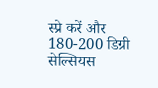स्प्रे करें और 180-200 डिग्री सेल्सियस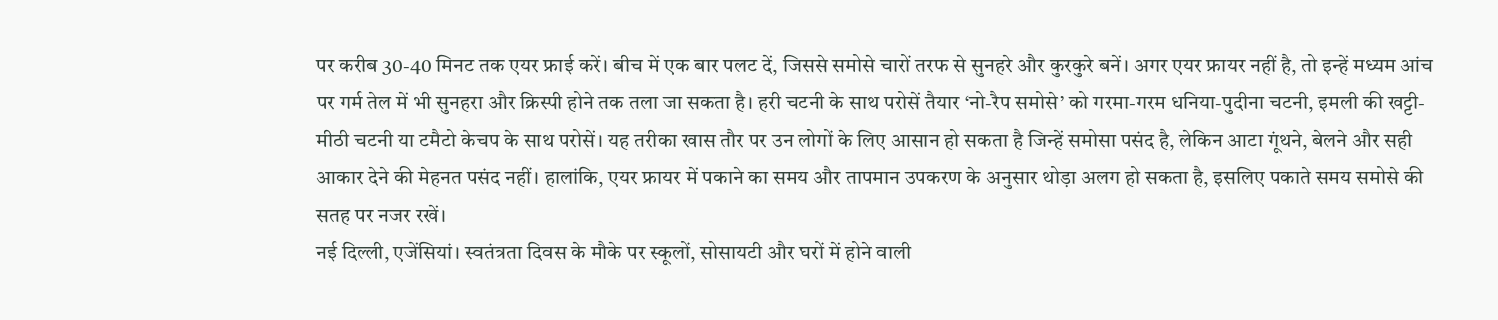पर करीब 30-40 मिनट तक एयर फ्राई करें। बीच में एक बार पलट दें, जिससे समोसे चारों तरफ से सुनहरे और कुरकुरे बनें। अगर एयर फ्रायर नहीं है, तो इन्हें मध्यम आंच पर गर्म तेल में भी सुनहरा और क्रिस्पी होने तक तला जा सकता है। हरी चटनी के साथ परोसें तैयार ‘नो-रैप समोसे’ को गरमा-गरम धनिया-पुदीना चटनी, इमली की खट्टी-मीठी चटनी या टमैटो केचप के साथ परोसें। यह तरीका खास तौर पर उन लोगों के लिए आसान हो सकता है जिन्हें समोसा पसंद है, लेकिन आटा गूंथने, बेलने और सही आकार देने की मेहनत पसंद नहीं। हालांकि, एयर फ्रायर में पकाने का समय और तापमान उपकरण के अनुसार थोड़ा अलग हो सकता है, इसलिए पकाते समय समोसे की सतह पर नजर रखें।
नई दिल्ली, एजेंसियां। स्वतंत्रता दिवस के मौके पर स्कूलों, सोसायटी और घरों में होने वाली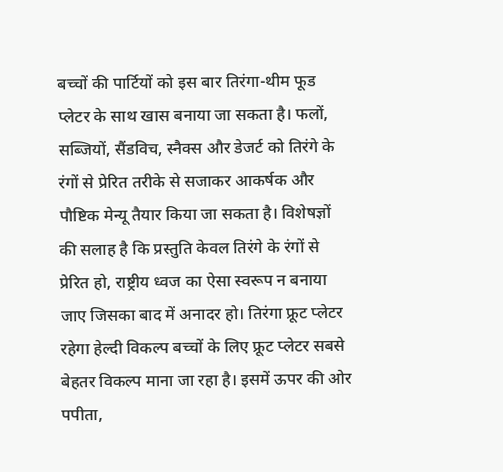बच्चों की पार्टियों को इस बार तिरंगा-थीम फूड प्लेटर के साथ खास बनाया जा सकता है। फलों, सब्जियों, सैंडविच, स्नैक्स और डेजर्ट को तिरंगे के रंगों से प्रेरित तरीके से सजाकर आकर्षक और पौष्टिक मेन्यू तैयार किया जा सकता है। विशेषज्ञों की सलाह है कि प्रस्तुति केवल तिरंगे के रंगों से प्रेरित हो, राष्ट्रीय ध्वज का ऐसा स्वरूप न बनाया जाए जिसका बाद में अनादर हो। तिरंगा फ्रूट प्लेटर रहेगा हेल्दी विकल्प बच्चों के लिए फ्रूट प्लेटर सबसे बेहतर विकल्प माना जा रहा है। इसमें ऊपर की ओर पपीता,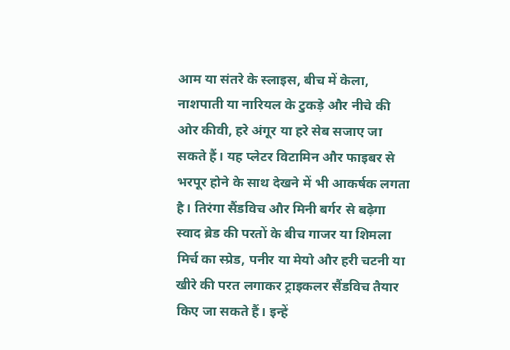आम या संतरे के स्लाइस, बीच में केला, नाशपाती या नारियल के टुकड़े और नीचे की ओर कीवी, हरे अंगूर या हरे सेब सजाए जा सकते हैं। यह प्लेटर विटामिन और फाइबर से भरपूर होने के साथ देखने में भी आकर्षक लगता है। तिरंगा सैंडविच और मिनी बर्गर से बढ़ेगा स्वाद ब्रेड की परतों के बीच गाजर या शिमला मिर्च का स्प्रेड, पनीर या मेयो और हरी चटनी या खीरे की परत लगाकर ट्राइकलर सैंडविच तैयार किए जा सकते हैं। इन्हें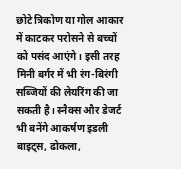छोटे त्रिकोण या गोल आकार में काटकर परोसने से बच्चों को पसंद आएंगे। इसी तरह मिनी बर्गर में भी रंग-बिरंगी सब्जियों की लेयरिंग की जा सकती है। स्नैक्स और डेजर्ट भी बनेंगे आकर्षण इडली बाइट्स, ढोकला,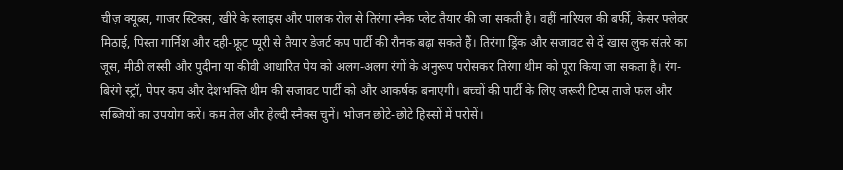चीज़ क्यूब्स, गाजर स्टिक्स, खीरे के स्लाइस और पालक रोल से तिरंगा स्नैक प्लेट तैयार की जा सकती है। वहीं नारियल की बर्फी, केसर फ्लेवर मिठाई, पिस्ता गार्निश और दही-फ्रूट प्यूरी से तैयार डेजर्ट कप पार्टी की रौनक बढ़ा सकते हैं। तिरंगा ड्रिंक और सजावट से दें खास लुक संतरे का जूस, मीठी लस्सी और पुदीना या कीवी आधारित पेय को अलग-अलग रंगों के अनुरूप परोसकर तिरंगा थीम को पूरा किया जा सकता है। रंग-बिरंगे स्ट्रॉ, पेपर कप और देशभक्ति थीम की सजावट पार्टी को और आकर्षक बनाएगी। बच्चों की पार्टी के लिए जरूरी टिप्स ताजे फल और सब्जियों का उपयोग करें। कम तेल और हेल्दी स्नैक्स चुनें। भोजन छोटे-छोटे हिस्सों में परोसें।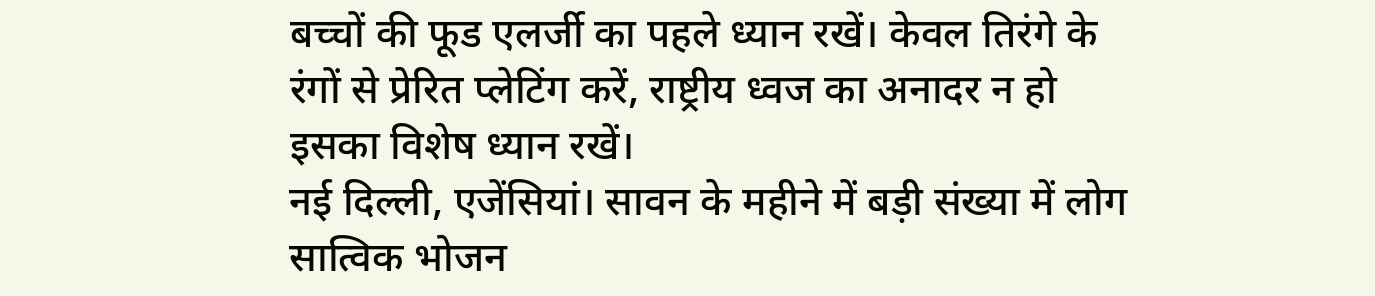बच्चों की फूड एलर्जी का पहले ध्यान रखें। केवल तिरंगे के रंगों से प्रेरित प्लेटिंग करें, राष्ट्रीय ध्वज का अनादर न हो इसका विशेष ध्यान रखें।
नई दिल्ली, एजेंसियां। सावन के महीने में बड़ी संख्या में लोग सात्विक भोजन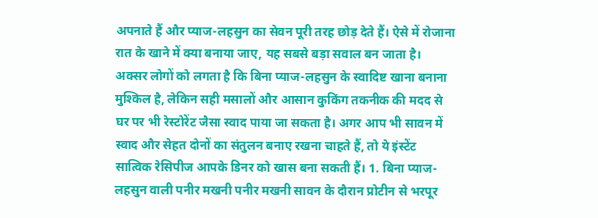अपनाते हैं और प्याज-लहसुन का सेवन पूरी तरह छोड़ देते हैं। ऐसे में रोजाना रात के खाने में क्या बनाया जाए, यह सबसे बड़ा सवाल बन जाता है। अक्सर लोगों को लगता है कि बिना प्याज-लहसुन के स्वादिष्ट खाना बनाना मुश्किल है, लेकिन सही मसालों और आसान कुकिंग तकनीक की मदद से घर पर भी रेस्टोरेंट जैसा स्वाद पाया जा सकता है। अगर आप भी सावन में स्वाद और सेहत दोनों का संतुलन बनाए रखना चाहते हैं, तो ये इंस्टेंट सात्विक रेसिपीज आपके डिनर को खास बना सकती हैं। 1. बिना प्याज-लहसुन वाली पनीर मखनी पनीर मखनी सावन के दौरान प्रोटीन से भरपूर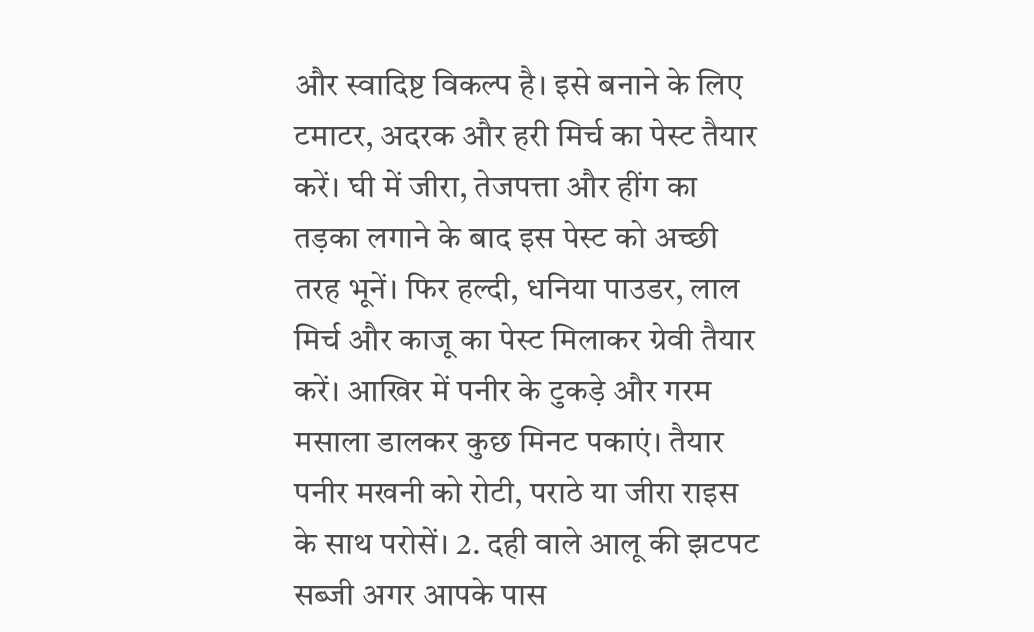और स्वादिष्ट विकल्प है। इसे बनाने के लिए टमाटर, अदरक और हरी मिर्च का पेस्ट तैयार करें। घी में जीरा, तेजपत्ता और हींग का तड़का लगाने के बाद इस पेस्ट को अच्छी तरह भूनें। फिर हल्दी, धनिया पाउडर, लाल मिर्च और काजू का पेस्ट मिलाकर ग्रेवी तैयार करें। आखिर में पनीर के टुकड़े और गरम मसाला डालकर कुछ मिनट पकाएं। तैयार पनीर मखनी को रोटी, पराठे या जीरा राइस के साथ परोसें। 2. दही वाले आलू की झटपट सब्जी अगर आपके पास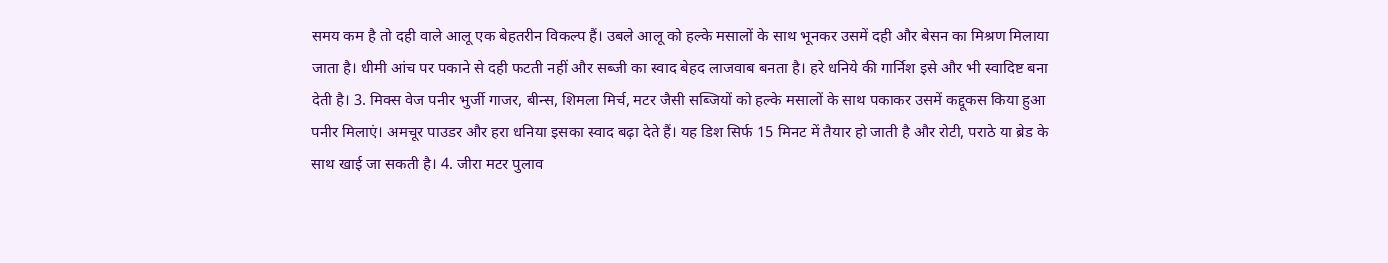समय कम है तो दही वाले आलू एक बेहतरीन विकल्प हैं। उबले आलू को हल्के मसालों के साथ भूनकर उसमें दही और बेसन का मिश्रण मिलाया जाता है। धीमी आंच पर पकाने से दही फटती नहीं और सब्जी का स्वाद बेहद लाजवाब बनता है। हरे धनिये की गार्निश इसे और भी स्वादिष्ट बना देती है। 3. मिक्स वेज पनीर भुर्जी गाजर, बीन्स, शिमला मिर्च, मटर जैसी सब्जियों को हल्के मसालों के साथ पकाकर उसमें कद्दूकस किया हुआ पनीर मिलाएं। अमचूर पाउडर और हरा धनिया इसका स्वाद बढ़ा देते हैं। यह डिश सिर्फ 15 मिनट में तैयार हो जाती है और रोटी, पराठे या ब्रेड के साथ खाई जा सकती है। 4. जीरा मटर पुलाव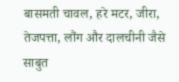बासमती चावल, हरे मटर, जीरा, तेजपत्ता, लौंग और दालचीनी जैसे साबुत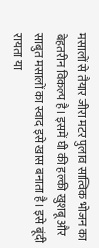मसालों से तैयार जीरा मटर पुलाव सात्विक भोजन का बेहतरीन विकल्प है। इसमें घी की हल्की खुशबू और साबुत मसालों का स्वाद इसे खास बनाता है। इसे बूंदी रायता या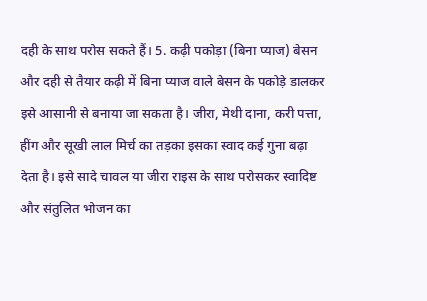दही के साथ परोस सकते हैं। 5. कढ़ी पकोड़ा (बिना प्याज) बेसन और दही से तैयार कढ़ी में बिना प्याज वाले बेसन के पकोड़े डालकर इसे आसानी से बनाया जा सकता है। जीरा, मेथी दाना, करी पत्ता, हींग और सूखी लाल मिर्च का तड़का इसका स्वाद कई गुना बढ़ा देता है। इसे सादे चावल या जीरा राइस के साथ परोसकर स्वादिष्ट और संतुलित भोजन का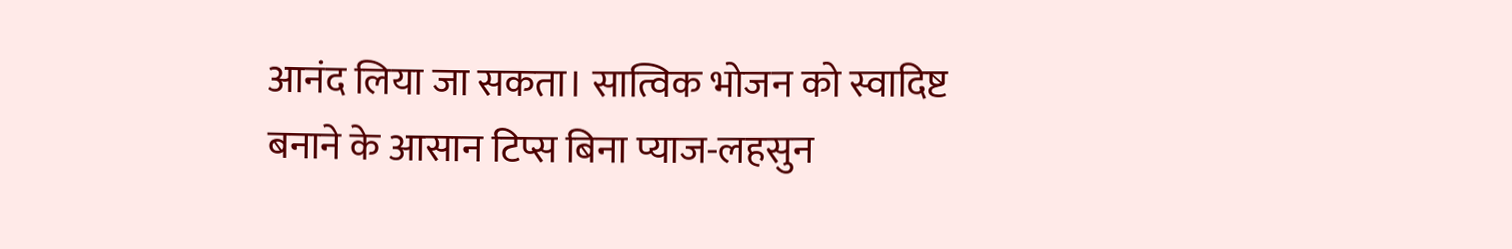आनंद लिया जा सकता। सात्विक भोजन को स्वादिष्ट बनाने के आसान टिप्स बिना प्याज-लहसुन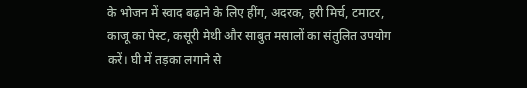के भोजन में स्वाद बढ़ाने के लिए हींग, अदरक, हरी मिर्च, टमाटर, काजू का पेस्ट, कसूरी मेथी और साबुत मसालों का संतुलित उपयोग करें। घी में तड़का लगाने से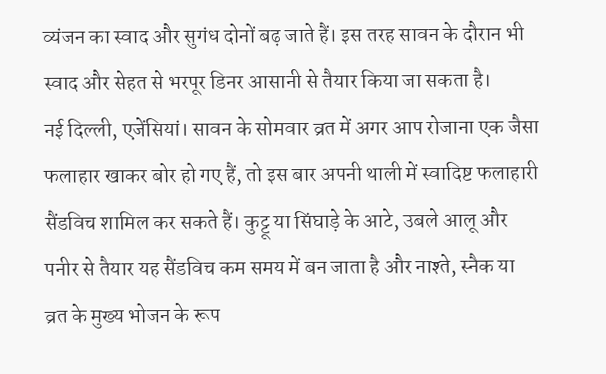व्यंजन का स्वाद और सुगंध दोनों बढ़ जाते हैं। इस तरह सावन के दौरान भी स्वाद और सेहत से भरपूर डिनर आसानी से तैयार किया जा सकता है।
नई दिल्ली, एजेंसियां। सावन के सोमवार व्रत में अगर आप रोजाना एक जैसा फलाहार खाकर बोर हो गए हैं, तो इस बार अपनी थाली में स्वादिष्ट फलाहारी सैंडविच शामिल कर सकते हैं। कुट्टू या सिंघाड़े के आटे, उबले आलू और पनीर से तैयार यह सैंडविच कम समय में बन जाता है और नाश्ते, स्नैक या व्रत के मुख्य भोजन के रूप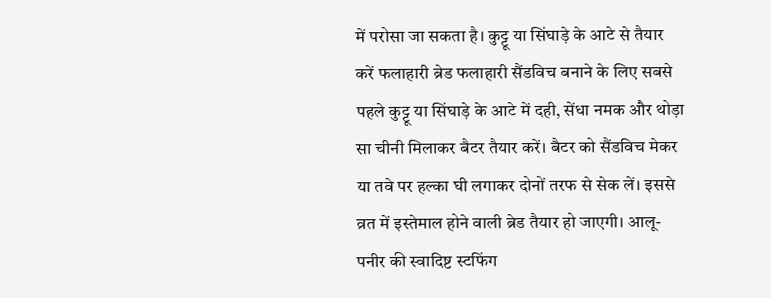में परोसा जा सकता है। कुट्टू या सिंघाड़े के आटे से तैयार करें फलाहारी ब्रेड फलाहारी सैंडविच बनाने के लिए सबसे पहले कुट्टू या सिंघाड़े के आटे में दही, सेंधा नमक और थोड़ा सा चीनी मिलाकर बैटर तैयार करें। बैटर को सैंडविच मेकर या तवे पर हल्का घी लगाकर दोनों तरफ से सेक लें। इससे व्रत में इस्तेमाल होने वाली ब्रेड तैयार हो जाएगी। आलू-पनीर की स्वादिष्ट स्टफिंग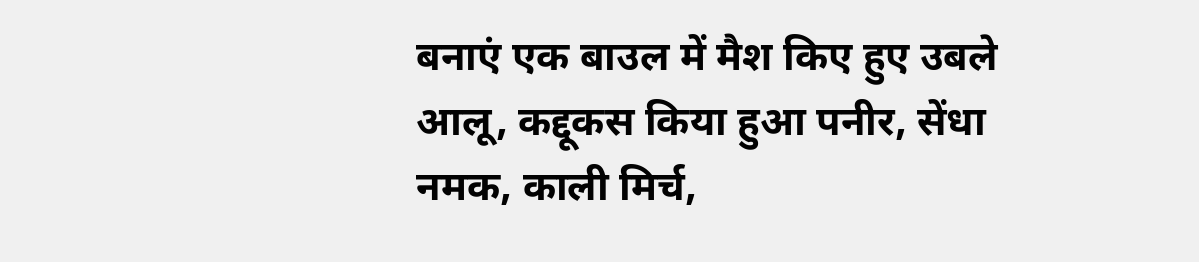बनाएं एक बाउल में मैश किए हुए उबले आलू, कद्दूकस किया हुआ पनीर, सेंधा नमक, काली मिर्च,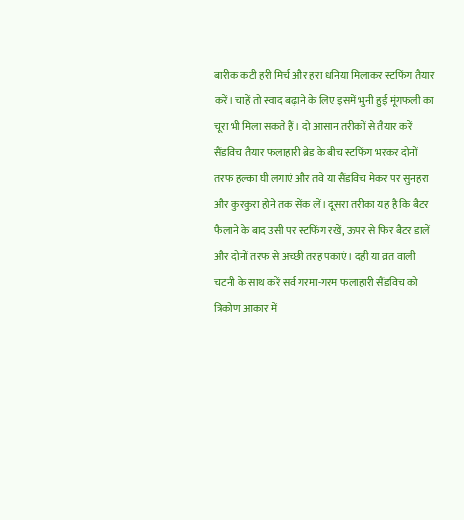बारीक कटी हरी मिर्च और हरा धनिया मिलाकर स्टफिंग तैयार करें। चाहें तो स्वाद बढ़ाने के लिए इसमें भुनी हुई मूंगफली का चूरा भी मिला सकते हैं। दो आसान तरीकों से तैयार करें सैंडविच तैयार फलाहारी ब्रेड के बीच स्टफिंग भरकर दोनों तरफ हल्का घी लगाएं और तवे या सैंडविच मेकर पर सुनहरा और कुरकुरा होने तक सेंक लें। दूसरा तरीका यह है कि बैटर फैलाने के बाद उसी पर स्टफिंग रखें, ऊपर से फिर बैटर डालें और दोनों तरफ से अच्छी तरह पकाएं। दही या व्रत वाली चटनी के साथ करें सर्व गरमा-गरम फलाहारी सैंडविच को त्रिकोण आकार में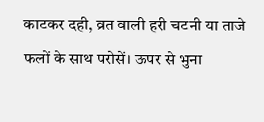काटकर दही, व्रत वाली हरी चटनी या ताजे फलों के साथ परोसें। ऊपर से भुना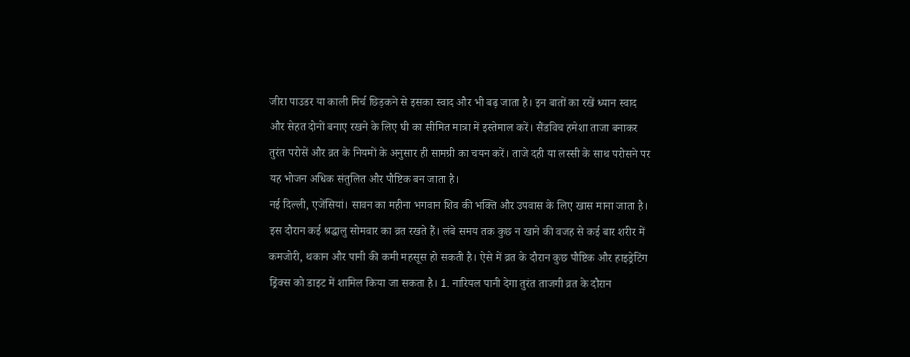जीरा पाउडर या काली मिर्च छिड़कने से इसका स्वाद और भी बढ़ जाता है। इन बातों का रखें ध्यान स्वाद और सेहत दोनों बनाए रखने के लिए घी का सीमित मात्रा में इस्तेमाल करें। सैंडविच हमेशा ताजा बनाकर तुरंत परोसें और व्रत के नियमों के अनुसार ही सामग्री का चयन करें। ताजे दही या लस्सी के साथ परोसने पर यह भोजन अधिक संतुलित और पौष्टिक बन जाता है।
नई दिल्ली, एजेंसियां। सावन का महीना भगवान शिव की भक्ति और उपवास के लिए खास माना जाता है। इस दौरान कई श्रद्धालु सोमवार का व्रत रखते हैं। लंबे समय तक कुछ न खाने की वजह से कई बार शरीर में कमजोरी, थकान और पानी की कमी महसूस हो सकती है। ऐसे में व्रत के दौरान कुछ पौष्टिक और हाइड्रेटिंग ड्रिंक्स को डाइट में शामिल किया जा सकता है। 1. नारियल पानी देगा तुरंत ताजगी व्रत के दौरान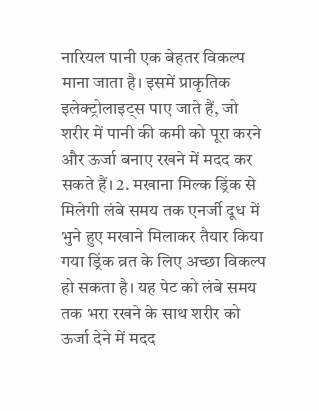नारियल पानी एक बेहतर विकल्प माना जाता है। इसमें प्राकृतिक इलेक्ट्रोलाइट्स पाए जाते हैं, जो शरीर में पानी की कमी को पूरा करने और ऊर्जा बनाए रखने में मदद कर सकते हैं। 2. मखाना मिल्क ड्रिंक से मिलेगी लंबे समय तक एनर्जी दूध में भुने हुए मखाने मिलाकर तैयार किया गया ड्रिंक व्रत के लिए अच्छा विकल्प हो सकता है। यह पेट को लंबे समय तक भरा रखने के साथ शरीर को ऊर्जा देने में मदद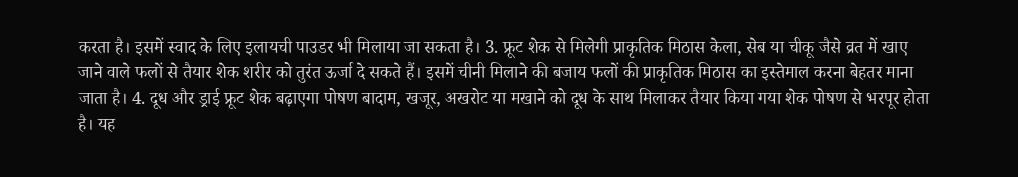करता है। इसमें स्वाद के लिए इलायची पाउडर भी मिलाया जा सकता है। 3. फ्रूट शेक से मिलेगी प्राकृतिक मिठास केला, सेब या चीकू जैसे व्रत में खाए जाने वाले फलों से तैयार शेक शरीर को तुरंत ऊर्जा दे सकते हैं। इसमें चीनी मिलाने की बजाय फलों की प्राकृतिक मिठास का इस्तेमाल करना बेहतर माना जाता है। 4. दूध और ड्राई फ्रूट शेक बढ़ाएगा पोषण बादाम, खजूर, अखरोट या मखाने को दूध के साथ मिलाकर तैयार किया गया शेक पोषण से भरपूर होता है। यह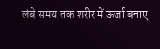लंबे समय तक शरीर में ऊर्जा बनाए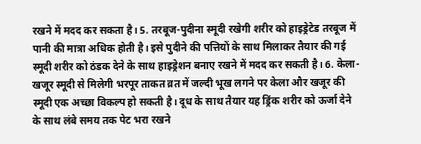रखने में मदद कर सकता है। 5. तरबूज-पुदीना स्मूदी रखेगी शरीर को हाइड्रेटेड तरबूज में पानी की मात्रा अधिक होती है। इसे पुदीने की पत्तियों के साथ मिलाकर तैयार की गई स्मूदी शरीर को ठंडक देने के साथ हाइड्रेशन बनाए रखने में मदद कर सकती है। 6. केला-खजूर स्मूदी से मिलेगी भरपूर ताकत व्रत में जल्दी भूख लगने पर केला और खजूर की स्मूदी एक अच्छा विकल्प हो सकती है। दूध के साथ तैयार यह ड्रिंक शरीर को ऊर्जा देने के साथ लंबे समय तक पेट भरा रखने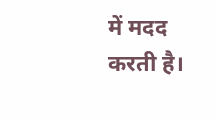में मदद करती है।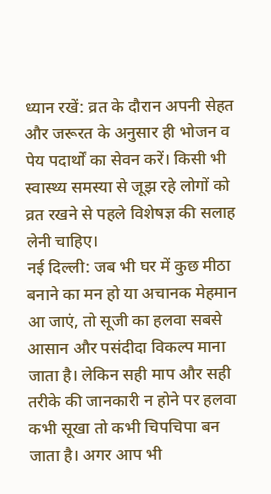ध्यान रखें: व्रत के दौरान अपनी सेहत और जरूरत के अनुसार ही भोजन व पेय पदार्थों का सेवन करें। किसी भी स्वास्थ्य समस्या से जूझ रहे लोगों को व्रत रखने से पहले विशेषज्ञ की सलाह लेनी चाहिए।
नई दिल्ली: जब भी घर में कुछ मीठा बनाने का मन हो या अचानक मेहमान आ जाएं, तो सूजी का हलवा सबसे आसान और पसंदीदा विकल्प माना जाता है। लेकिन सही माप और सही तरीके की जानकारी न होने पर हलवा कभी सूखा तो कभी चिपचिपा बन जाता है। अगर आप भी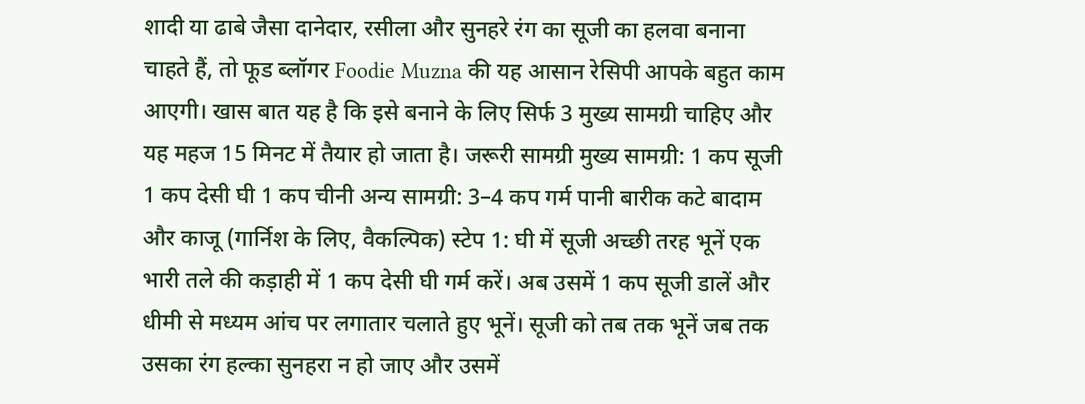शादी या ढाबे जैसा दानेदार, रसीला और सुनहरे रंग का सूजी का हलवा बनाना चाहते हैं, तो फूड ब्लॉगर Foodie Muzna की यह आसान रेसिपी आपके बहुत काम आएगी। खास बात यह है कि इसे बनाने के लिए सिर्फ 3 मुख्य सामग्री चाहिए और यह महज 15 मिनट में तैयार हो जाता है। जरूरी सामग्री मुख्य सामग्री: 1 कप सूजी 1 कप देसी घी 1 कप चीनी अन्य सामग्री: 3–4 कप गर्म पानी बारीक कटे बादाम और काजू (गार्निश के लिए, वैकल्पिक) स्टेप 1: घी में सूजी अच्छी तरह भूनें एक भारी तले की कड़ाही में 1 कप देसी घी गर्म करें। अब उसमें 1 कप सूजी डालें और धीमी से मध्यम आंच पर लगातार चलाते हुए भूनें। सूजी को तब तक भूनें जब तक उसका रंग हल्का सुनहरा न हो जाए और उसमें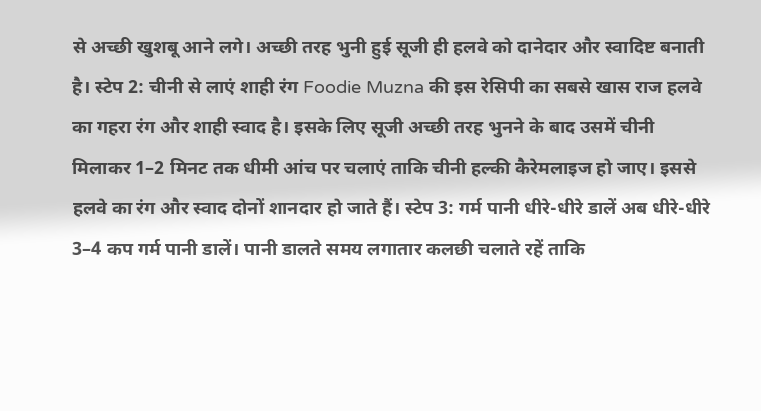से अच्छी खुशबू आने लगे। अच्छी तरह भुनी हुई सूजी ही हलवे को दानेदार और स्वादिष्ट बनाती है। स्टेप 2: चीनी से लाएं शाही रंग Foodie Muzna की इस रेसिपी का सबसे खास राज हलवे का गहरा रंग और शाही स्वाद है। इसके लिए सूजी अच्छी तरह भुनने के बाद उसमें चीनी मिलाकर 1–2 मिनट तक धीमी आंच पर चलाएं ताकि चीनी हल्की कैरेमलाइज हो जाए। इससे हलवे का रंग और स्वाद दोनों शानदार हो जाते हैं। स्टेप 3: गर्म पानी धीरे-धीरे डालें अब धीरे-धीरे 3–4 कप गर्म पानी डालें। पानी डालते समय लगातार कलछी चलाते रहें ताकि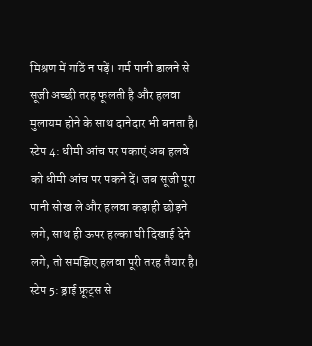मिश्रण में गांठें न पड़ें। गर्म पानी डालने से सूजी अच्छी तरह फूलती है और हलवा मुलायम होने के साथ दानेदार भी बनता है। स्टेप 4: धीमी आंच पर पकाएं अब हलवे को धीमी आंच पर पकने दें। जब सूजी पूरा पानी सोख ले और हलवा कड़ाही छोड़ने लगे, साथ ही ऊपर हल्का घी दिखाई देने लगे, तो समझिए हलवा पूरी तरह तैयार है। स्टेप 5: ड्राई फ्रूट्स से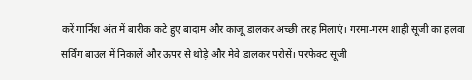करें गार्निश अंत में बारीक कटे हुए बादाम और काजू डालकर अच्छी तरह मिलाएं। गरमा-गरम शाही सूजी का हलवा सर्विंग बाउल में निकालें और ऊपर से थोड़े और मेवे डालकर परोसें। परफेक्ट सूजी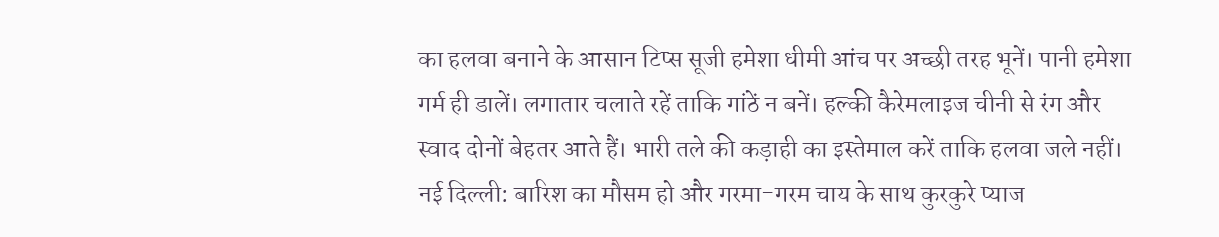का हलवा बनाने के आसान टिप्स सूजी हमेशा धीमी आंच पर अच्छी तरह भूनें। पानी हमेशा गर्म ही डालें। लगातार चलाते रहें ताकि गांठें न बनें। हल्की कैरेमलाइज चीनी से रंग और स्वाद दोनों बेहतर आते हैं। भारी तले की कड़ाही का इस्तेमाल करें ताकि हलवा जले नहीं।
नई दिल्ली: बारिश का मौसम हो और गरमा-गरम चाय के साथ कुरकुरे प्याज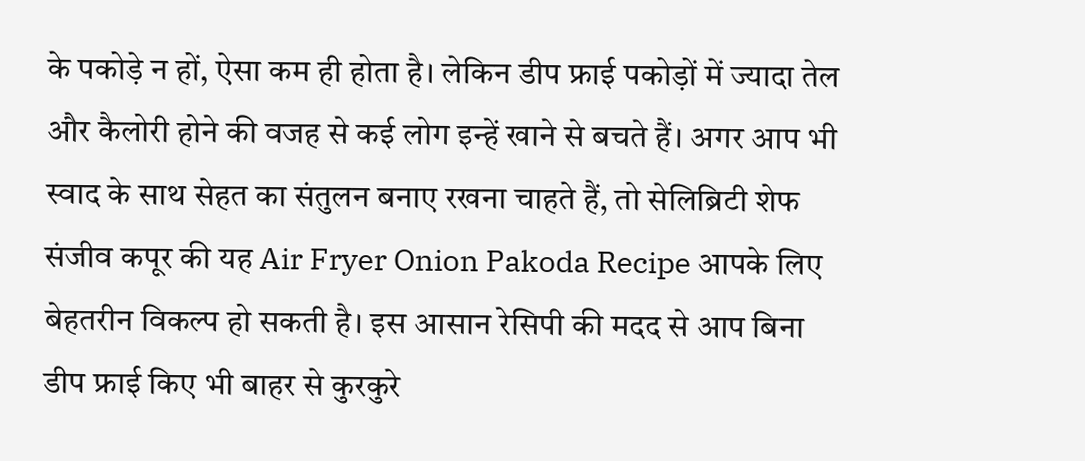के पकोड़े न हों, ऐसा कम ही होता है। लेकिन डीप फ्राई पकोड़ों में ज्यादा तेल और कैलोरी होने की वजह से कई लोग इन्हें खाने से बचते हैं। अगर आप भी स्वाद के साथ सेहत का संतुलन बनाए रखना चाहते हैं, तो सेलिब्रिटी शेफ संजीव कपूर की यह Air Fryer Onion Pakoda Recipe आपके लिए बेहतरीन विकल्प हो सकती है। इस आसान रेसिपी की मदद से आप बिना डीप फ्राई किए भी बाहर से कुरकुरे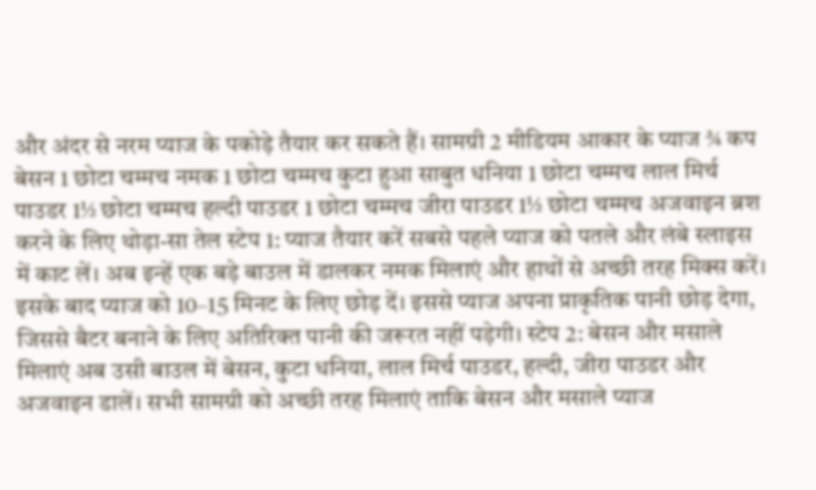और अंदर से नरम प्याज के पकोड़े तैयार कर सकते हैं। सामग्री 2 मीडियम आकार के प्याज ¾ कप बेसन 1 छोटा चम्मच नमक 1 छोटा चम्मच कुटा हुआ साबुत धनिया 1 छोटा चम्मच लाल मिर्च पाउडर 1½ छोटा चम्मच हल्दी पाउडर 1 छोटा चम्मच जीरा पाउडर 1½ छोटा चम्मच अजवाइन ब्रश करने के लिए थोड़ा-सा तेल स्टेप 1: प्याज तैयार करें सबसे पहले प्याज को पतले और लंबे स्लाइस में काट लें। अब इन्हें एक बड़े बाउल में डालकर नमक मिलाएं और हाथों से अच्छी तरह मिक्स करें। इसके बाद प्याज को 10–15 मिनट के लिए छोड़ दें। इससे प्याज अपना प्राकृतिक पानी छोड़ देगा, जिससे बैटर बनाने के लिए अतिरिक्त पानी की जरूरत नहीं पड़ेगी। स्टेप 2: बेसन और मसाले मिलाएं अब उसी बाउल में बेसन, कुटा धनिया, लाल मिर्च पाउडर, हल्दी, जीरा पाउडर और अजवाइन डालें। सभी सामग्री को अच्छी तरह मिलाएं ताकि बेसन और मसाले प्याज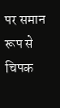पर समान रूप से चिपक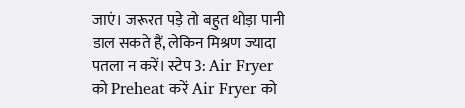जाएं। जरूरत पड़े तो बहुत थोड़ा पानी डाल सकते हैं, लेकिन मिश्रण ज्यादा पतला न करें। स्टेप 3: Air Fryer को Preheat करें Air Fryer को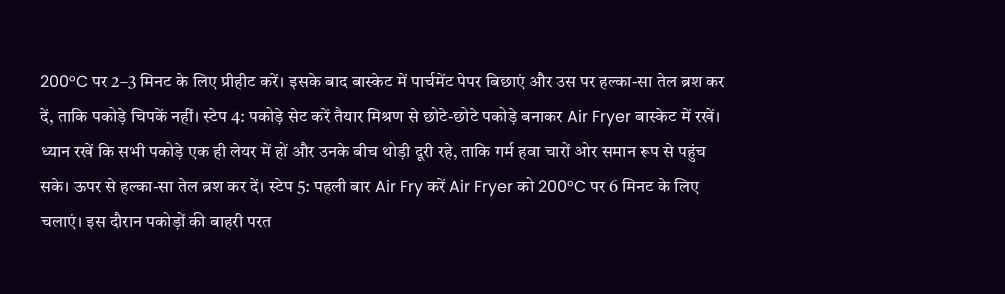200°C पर 2–3 मिनट के लिए प्रीहीट करें। इसके बाद बास्केट में पार्चमेंट पेपर बिछाएं और उस पर हल्का-सा तेल ब्रश कर दें, ताकि पकोड़े चिपकें नहीं। स्टेप 4: पकोड़े सेट करें तैयार मिश्रण से छोटे-छोटे पकोड़े बनाकर Air Fryer बास्केट में रखें। ध्यान रखें कि सभी पकोड़े एक ही लेयर में हों और उनके बीच थोड़ी दूरी रहे, ताकि गर्म हवा चारों ओर समान रूप से पहुंच सके। ऊपर से हल्का-सा तेल ब्रश कर दें। स्टेप 5: पहली बार Air Fry करें Air Fryer को 200°C पर 6 मिनट के लिए चलाएं। इस दौरान पकोड़ों की बाहरी परत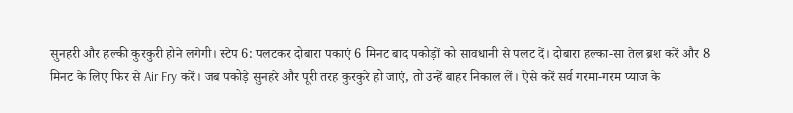सुनहरी और हल्की कुरकुरी होने लगेगी। स्टेप 6: पलटकर दोबारा पकाएं 6 मिनट बाद पकोड़ों को सावधानी से पलट दें। दोबारा हल्का-सा तेल ब्रश करें और 8 मिनट के लिए फिर से Air Fry करें। जब पकोड़े सुनहरे और पूरी तरह कुरकुरे हो जाएं, तो उन्हें बाहर निकाल लें। ऐसे करें सर्व गरमा-गरम प्याज के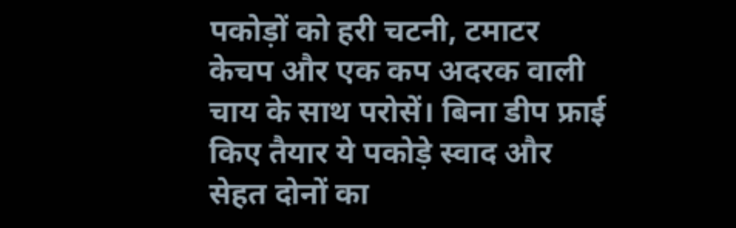पकोड़ों को हरी चटनी, टमाटर केचप और एक कप अदरक वाली चाय के साथ परोसें। बिना डीप फ्राई किए तैयार ये पकोड़े स्वाद और सेहत दोनों का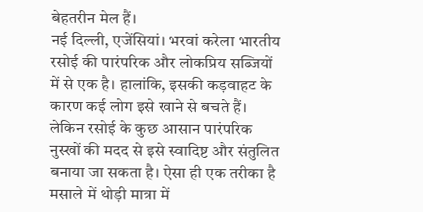बेहतरीन मेल हैं।
नई दिल्ली, एजेंसियां। भरवां करेला भारतीय रसोई की पारंपरिक और लोकप्रिय सब्जियों में से एक है। हालांकि, इसकी कड़वाहट के कारण कई लोग इसे खाने से बचते हैं। लेकिन रसोई के कुछ आसान पारंपरिक नुस्खों की मदद से इसे स्वादिष्ट और संतुलित बनाया जा सकता है। ऐसा ही एक तरीका है मसाले में थोड़ी मात्रा में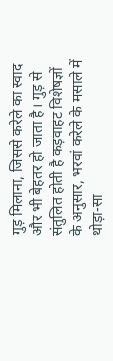गुड़ मिलाना, जिससे करेले का स्वाद और भी बेहतर हो जाता है। गुड़ से संतुलित होती है कड़वाहट विशेषज्ञों के अनुसार, भरवां करेले के मसाले में थोड़ा-सा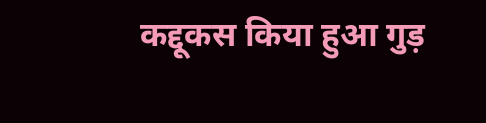कद्दूकस किया हुआ गुड़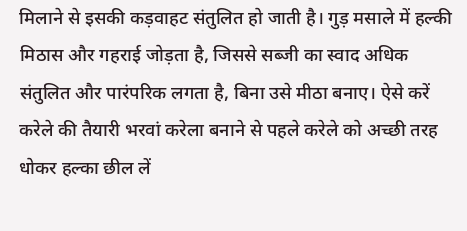मिलाने से इसकी कड़वाहट संतुलित हो जाती है। गुड़ मसाले में हल्की मिठास और गहराई जोड़ता है, जिससे सब्जी का स्वाद अधिक संतुलित और पारंपरिक लगता है, बिना उसे मीठा बनाए। ऐसे करें करेले की तैयारी भरवां करेला बनाने से पहले करेले को अच्छी तरह धोकर हल्का छील लें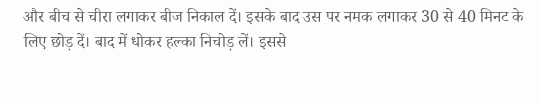और बीच से चीरा लगाकर बीज निकाल दें। इसके बाद उस पर नमक लगाकर 30 से 40 मिनट के लिए छोड़ दें। बाद में धोकर हल्का निचोड़ लें। इससे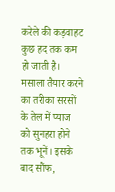करेले की कड़वाहट कुछ हद तक कम हो जाती है। मसाला तैयार करने का तरीका सरसों के तेल में प्याज को सुनहरा होने तक भूनें। इसके बाद सौंफ,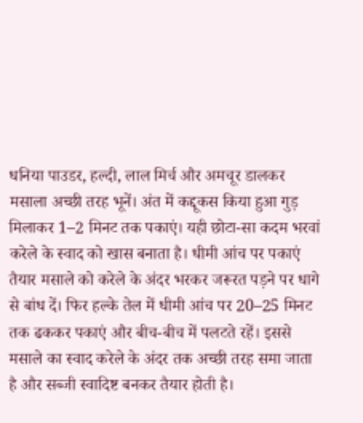धनिया पाउडर, हल्दी, लाल मिर्च और अमचूर डालकर मसाला अच्छी तरह भूनें। अंत में कद्दूकस किया हुआ गुड़ मिलाकर 1–2 मिनट तक पकाएं। यही छोटा-सा कदम भरवां करेले के स्वाद को खास बनाता है। धीमी आंच पर पकाएं तैयार मसाले को करेले के अंदर भरकर जरूरत पड़ने पर धागे से बांध दें। फिर हल्के तेल में धीमी आंच पर 20–25 मिनट तक ढककर पकाएं और बीच-बीच में पलटते रहें। इससे मसाले का स्वाद करेले के अंदर तक अच्छी तरह समा जाता है और सब्जी स्वादिष्ट बनकर तैयार होती है।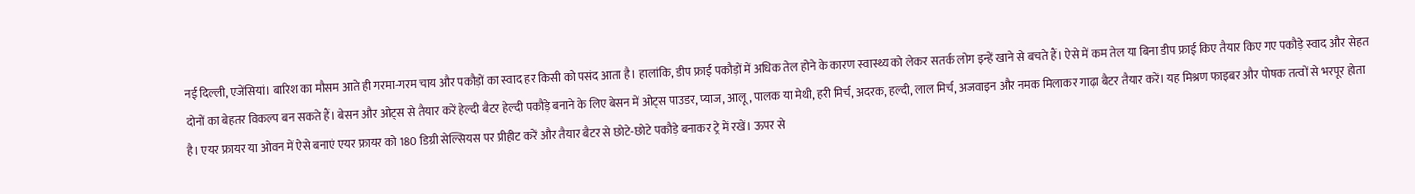नई दिल्ली, एजेंसियां। बारिश का मौसम आते ही गरमा-गरम चाय और पकौड़ों का स्वाद हर किसी को पसंद आता है। हालांकि, डीप फ्राई पकौड़ों में अधिक तेल होने के कारण स्वास्थ्य को लेकर सतर्क लोग इन्हें खाने से बचते हैं। ऐसे में कम तेल या बिना डीप फ्राई किए तैयार किए गए पकौड़े स्वाद और सेहत दोनों का बेहतर विकल्प बन सकते हैं। बेसन और ओट्स से तैयार करें हेल्दी बैटर हेल्दी पकौड़े बनाने के लिए बेसन में ओट्स पाउडर, प्याज, आलू, पालक या मेथी, हरी मिर्च, अदरक, हल्दी, लाल मिर्च, अजवाइन और नमक मिलाकर गाढ़ा बैटर तैयार करें। यह मिश्रण फाइबर और पोषक तत्वों से भरपूर होता है। एयर फ्रायर या ओवन में ऐसे बनाएं एयर फ्रायर को 180 डिग्री सेल्सियस पर प्रीहीट करें और तैयार बैटर से छोटे-छोटे पकौड़े बनाकर ट्रे में रखें। ऊपर से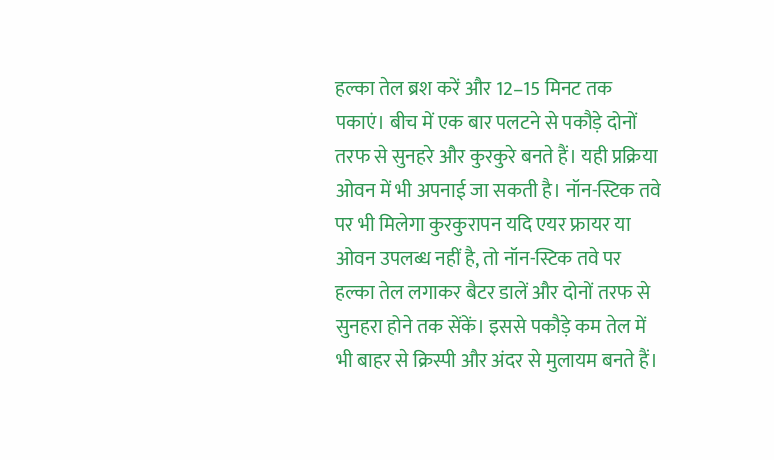हल्का तेल ब्रश करें और 12–15 मिनट तक पकाएं। बीच में एक बार पलटने से पकौड़े दोनों तरफ से सुनहरे और कुरकुरे बनते हैं। यही प्रक्रिया ओवन में भी अपनाई जा सकती है। नॉन-स्टिक तवे पर भी मिलेगा कुरकुरापन यदि एयर फ्रायर या ओवन उपलब्ध नहीं है, तो नॉन-स्टिक तवे पर हल्का तेल लगाकर बैटर डालें और दोनों तरफ से सुनहरा होने तक सेंकें। इससे पकौड़े कम तेल में भी बाहर से क्रिस्पी और अंदर से मुलायम बनते हैं।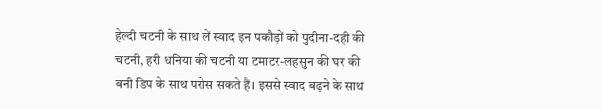हेल्दी चटनी के साथ लें स्वाद इन पकौड़ों को पुदीना-दही की चटनी, हरी धनिया की चटनी या टमाटर-लहसुन की घर की बनी डिप के साथ परोस सकते हैं। इससे स्वाद बढ़ने के साथ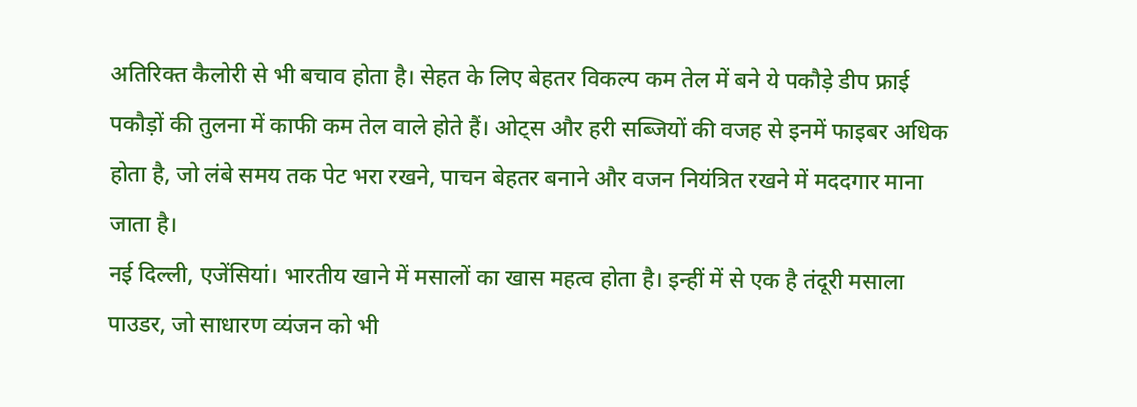अतिरिक्त कैलोरी से भी बचाव होता है। सेहत के लिए बेहतर विकल्प कम तेल में बने ये पकौड़े डीप फ्राई पकौड़ों की तुलना में काफी कम तेल वाले होते हैं। ओट्स और हरी सब्जियों की वजह से इनमें फाइबर अधिक होता है, जो लंबे समय तक पेट भरा रखने, पाचन बेहतर बनाने और वजन नियंत्रित रखने में मददगार माना जाता है।
नई दिल्ली, एजेंसियां। भारतीय खाने में मसालों का खास महत्व होता है। इन्हीं में से एक है तंदूरी मसाला पाउडर, जो साधारण व्यंजन को भी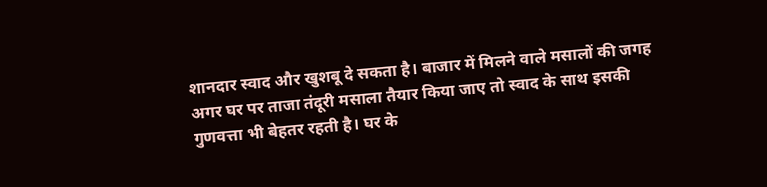शानदार स्वाद और खुशबू दे सकता है। बाजार में मिलने वाले मसालों की जगह अगर घर पर ताजा तंदूरी मसाला तैयार किया जाए तो स्वाद के साथ इसकी गुणवत्ता भी बेहतर रहती है। घर के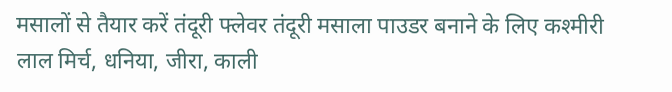मसालों से तैयार करें तंदूरी फ्लेवर तंदूरी मसाला पाउडर बनाने के लिए कश्मीरी लाल मिर्च, धनिया, जीरा, काली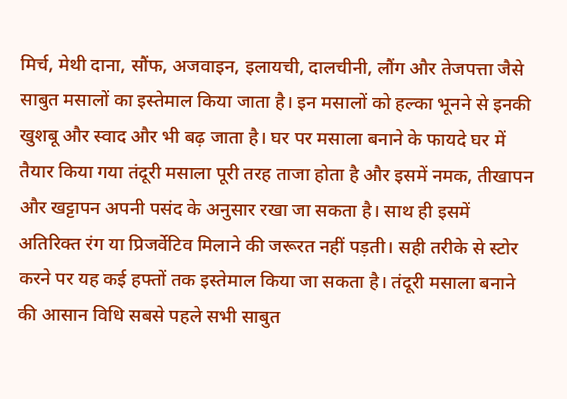मिर्च, मेथी दाना, सौंफ, अजवाइन, इलायची, दालचीनी, लौंग और तेजपत्ता जैसे साबुत मसालों का इस्तेमाल किया जाता है। इन मसालों को हल्का भूनने से इनकी खुशबू और स्वाद और भी बढ़ जाता है। घर पर मसाला बनाने के फायदे घर में तैयार किया गया तंदूरी मसाला पूरी तरह ताजा होता है और इसमें नमक, तीखापन और खट्टापन अपनी पसंद के अनुसार रखा जा सकता है। साथ ही इसमें अतिरिक्त रंग या प्रिजर्वेटिव मिलाने की जरूरत नहीं पड़ती। सही तरीके से स्टोर करने पर यह कई हफ्तों तक इस्तेमाल किया जा सकता है। तंदूरी मसाला बनाने की आसान विधि सबसे पहले सभी साबुत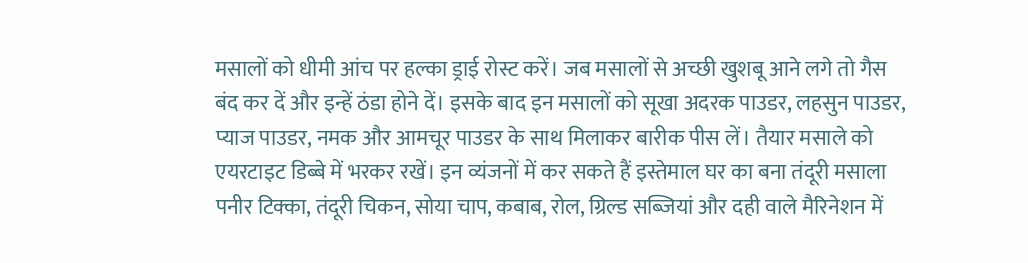मसालों को धीमी आंच पर हल्का ड्राई रोस्ट करें। जब मसालों से अच्छी खुशबू आने लगे तो गैस बंद कर दें और इन्हें ठंडा होने दें। इसके बाद इन मसालों को सूखा अदरक पाउडर, लहसुन पाउडर, प्याज पाउडर, नमक और आमचूर पाउडर के साथ मिलाकर बारीक पीस लें। तैयार मसाले को एयरटाइट डिब्बे में भरकर रखें। इन व्यंजनों में कर सकते हैं इस्तेमाल घर का बना तंदूरी मसाला पनीर टिक्का, तंदूरी चिकन, सोया चाप, कबाब, रोल, ग्रिल्ड सब्जियां और दही वाले मैरिनेशन में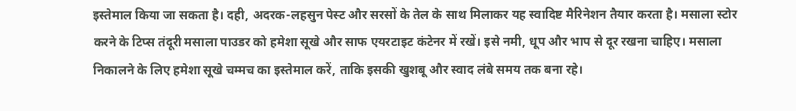इस्तेमाल किया जा सकता है। दही, अदरक-लहसुन पेस्ट और सरसों के तेल के साथ मिलाकर यह स्वादिष्ट मैरिनेशन तैयार करता है। मसाला स्टोर करने के टिप्स तंदूरी मसाला पाउडर को हमेशा सूखे और साफ एयरटाइट कंटेनर में रखें। इसे नमी, धूप और भाप से दूर रखना चाहिए। मसाला निकालने के लिए हमेशा सूखे चम्मच का इस्तेमाल करें, ताकि इसकी खुशबू और स्वाद लंबे समय तक बना रहे।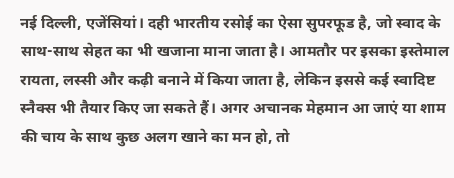नई दिल्ली, एजेंसियां। दही भारतीय रसोई का ऐसा सुपरफूड है, जो स्वाद के साथ-साथ सेहत का भी खजाना माना जाता है। आमतौर पर इसका इस्तेमाल रायता, लस्सी और कढ़ी बनाने में किया जाता है, लेकिन इससे कई स्वादिष्ट स्नैक्स भी तैयार किए जा सकते हैं। अगर अचानक मेहमान आ जाएं या शाम की चाय के साथ कुछ अलग खाने का मन हो, तो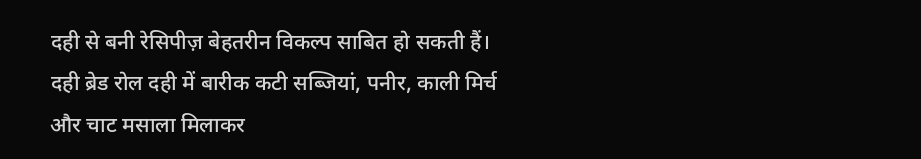दही से बनी रेसिपीज़ बेहतरीन विकल्प साबित हो सकती हैं। दही ब्रेड रोल दही में बारीक कटी सब्जियां, पनीर, काली मिर्च और चाट मसाला मिलाकर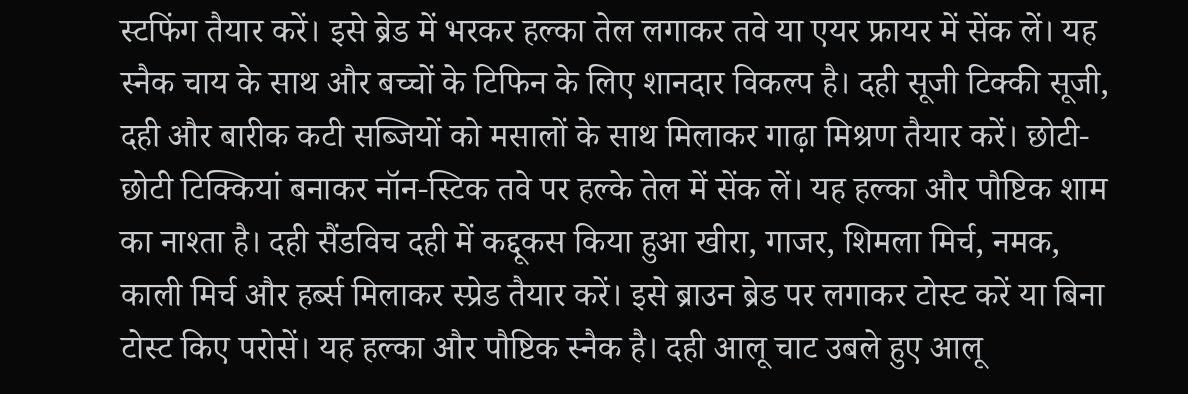स्टफिंग तैयार करें। इसे ब्रेड में भरकर हल्का तेल लगाकर तवे या एयर फ्रायर में सेंक लें। यह स्नैक चाय के साथ और बच्चों के टिफिन के लिए शानदार विकल्प है। दही सूजी टिक्की सूजी, दही और बारीक कटी सब्जियों को मसालों के साथ मिलाकर गाढ़ा मिश्रण तैयार करें। छोटी-छोटी टिक्कियां बनाकर नॉन-स्टिक तवे पर हल्के तेल में सेंक लें। यह हल्का और पौष्टिक शाम का नाश्ता है। दही सैंडविच दही में कद्दूकस किया हुआ खीरा, गाजर, शिमला मिर्च, नमक, काली मिर्च और हर्ब्स मिलाकर स्प्रेड तैयार करें। इसे ब्राउन ब्रेड पर लगाकर टोस्ट करें या बिना टोस्ट किए परोसें। यह हल्का और पौष्टिक स्नैक है। दही आलू चाट उबले हुए आलू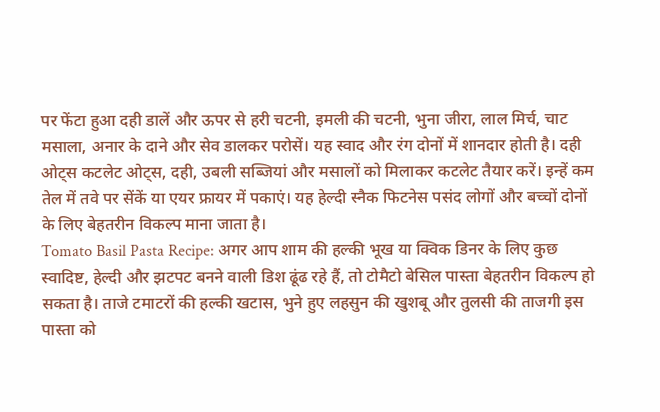पर फेंटा हुआ दही डालें और ऊपर से हरी चटनी, इमली की चटनी, भुना जीरा, लाल मिर्च, चाट मसाला, अनार के दाने और सेव डालकर परोसें। यह स्वाद और रंग दोनों में शानदार होती है। दही ओट्स कटलेट ओट्स, दही, उबली सब्जियां और मसालों को मिलाकर कटलेट तैयार करें। इन्हें कम तेल में तवे पर सेंकें या एयर फ्रायर में पकाएं। यह हेल्दी स्नैक फिटनेस पसंद लोगों और बच्चों दोनों के लिए बेहतरीन विकल्प माना जाता है।
Tomato Basil Pasta Recipe: अगर आप शाम की हल्की भूख या क्विक डिनर के लिए कुछ स्वादिष्ट, हेल्दी और झटपट बनने वाली डिश ढूंढ रहे हैं, तो टोमैटो बेसिल पास्ता बेहतरीन विकल्प हो सकता है। ताजे टमाटरों की हल्की खटास, भुने हुए लहसुन की खुशबू और तुलसी की ताजगी इस पास्ता को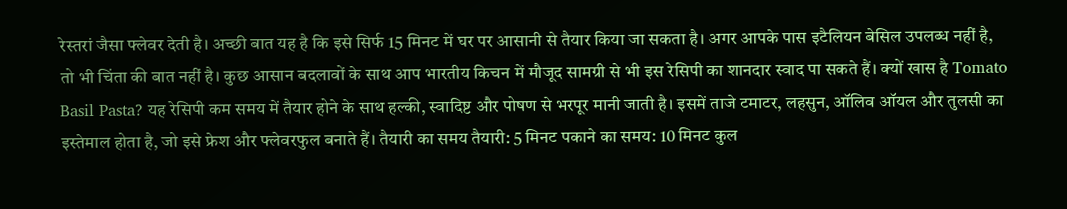रेस्तरां जैसा फ्लेवर देती है। अच्छी बात यह है कि इसे सिर्फ 15 मिनट में घर पर आसानी से तैयार किया जा सकता है। अगर आपके पास इटैलियन बेसिल उपलब्ध नहीं है, तो भी चिंता की बात नहीं है। कुछ आसान बदलावों के साथ आप भारतीय किचन में मौजूद सामग्री से भी इस रेसिपी का शानदार स्वाद पा सकते हैं। क्यों खास है Tomato Basil Pasta? यह रेसिपी कम समय में तैयार होने के साथ हल्की, स्वादिष्ट और पोषण से भरपूर मानी जाती है। इसमें ताजे टमाटर, लहसुन, ऑलिव ऑयल और तुलसी का इस्तेमाल होता है, जो इसे फ्रेश और फ्लेवरफुल बनाते हैं। तैयारी का समय तैयारी: 5 मिनट पकाने का समय: 10 मिनट कुल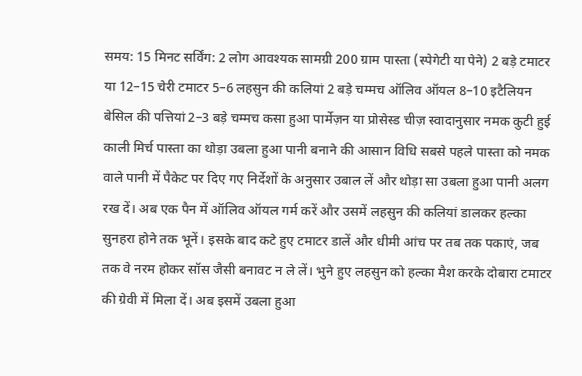समय: 15 मिनट सर्विंग: 2 लोग आवश्यक सामग्री 200 ग्राम पास्ता (स्पेगेटी या पेने) 2 बड़े टमाटर या 12–15 चेरी टमाटर 5–6 लहसुन की कलियां 2 बड़े चम्मच ऑलिव ऑयल 8–10 इटैलियन बेसिल की पत्तियां 2–3 बड़े चम्मच कसा हुआ पार्मेज़न या प्रोसेस्ड चीज़ स्वादानुसार नमक कुटी हुई काली मिर्च पास्ता का थोड़ा उबला हुआ पानी बनाने की आसान विधि सबसे पहले पास्ता को नमक वाले पानी में पैकेट पर दिए गए निर्देशों के अनुसार उबाल लें और थोड़ा सा उबला हुआ पानी अलग रख दें। अब एक पैन में ऑलिव ऑयल गर्म करें और उसमें लहसुन की कलियां डालकर हल्का सुनहरा होने तक भूनें। इसके बाद कटे हुए टमाटर डालें और धीमी आंच पर तब तक पकाएं, जब तक वे नरम होकर सॉस जैसी बनावट न ले लें। भुने हुए लहसुन को हल्का मैश करके दोबारा टमाटर की ग्रेवी में मिला दें। अब इसमें उबला हुआ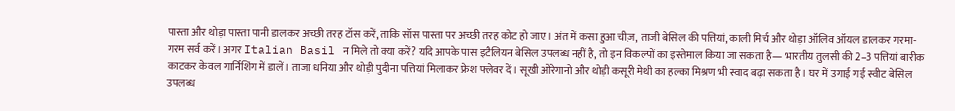पास्ता और थोड़ा पास्ता पानी डालकर अच्छी तरह टॉस करें, ताकि सॉस पास्ता पर अच्छी तरह कोट हो जाए। अंत में कसा हुआ चीज़, ताजी बेसिल की पत्तियां, काली मिर्च और थोड़ा ऑलिव ऑयल डालकर गरमा-गरम सर्व करें। अगर Italian Basil न मिले तो क्या करें? यदि आपके पास इटैलियन बेसिल उपलब्ध नहीं है, तो इन विकल्पों का इस्तेमाल किया जा सकता है— भारतीय तुलसी की 2–3 पत्तियां बारीक काटकर केवल गार्निशिंग में डालें। ताजा धनिया और थोड़ी पुदीना पत्तियां मिलाकर फ्रेश फ्लेवर दें। सूखी ओरेगानो और थोड़ी कसूरी मेथी का हल्का मिश्रण भी स्वाद बढ़ा सकता है। घर में उगाई गई स्वीट बेसिल उपलब्ध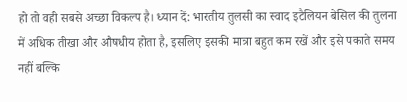हो तो वही सबसे अच्छा विकल्प है। ध्यान दें: भारतीय तुलसी का स्वाद इटैलियन बेसिल की तुलना में अधिक तीखा और औषधीय होता है, इसलिए इसकी मात्रा बहुत कम रखें और इसे पकाते समय नहीं बल्कि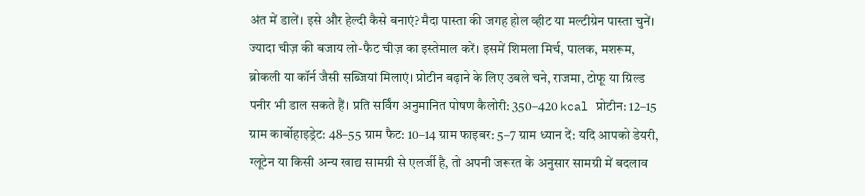अंत में डालें। इसे और हेल्दी कैसे बनाएं? मैदा पास्ता की जगह होल व्हीट या मल्टीग्रेन पास्ता चुनें। ज्यादा चीज़ की बजाय लो-फैट चीज़ का इस्तेमाल करें। इसमें शिमला मिर्च, पालक, मशरूम, ब्रोकली या कॉर्न जैसी सब्जियां मिलाएं। प्रोटीन बढ़ाने के लिए उबले चने, राजमा, टोफू या ग्रिल्ड पनीर भी डाल सकते हैं। प्रति सर्विंग अनुमानित पोषण कैलोरी: 350–420 kcal प्रोटीन: 12–15 ग्राम कार्बोहाइड्रेट: 48–55 ग्राम फैट: 10–14 ग्राम फाइबर: 5–7 ग्राम ध्यान दें: यदि आपको डेयरी, ग्लूटेन या किसी अन्य खाद्य सामग्री से एलर्जी है, तो अपनी जरूरत के अनुसार सामग्री में बदलाव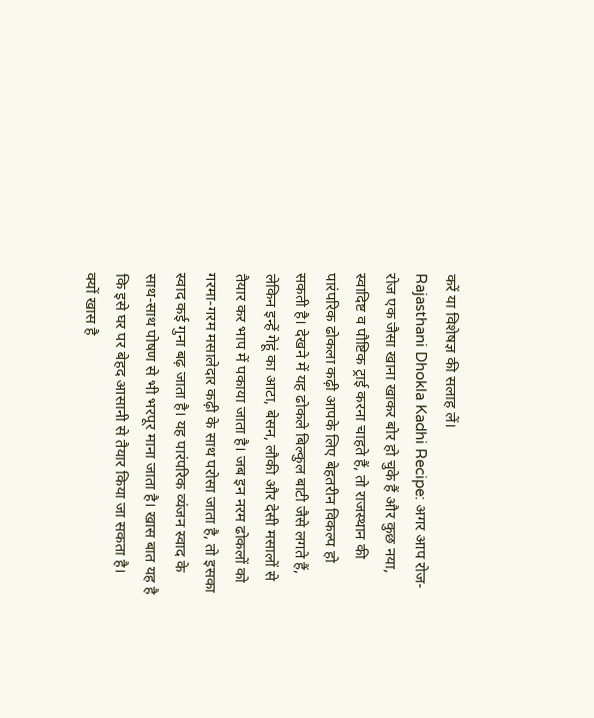करें या विशेषज्ञ की सलाह लें।
Rajasthani Dhokla Kadhi Recipe: अगर आप रोज-रोज एक जैसा खाना खाकर बोर हो चुके हैं और कुछ नया, स्वादिष्ट व पौष्टिक ट्राई करना चाहते हैं, तो राजस्थान की पारंपरिक ढोकला कढ़ी आपके लिए बेहतरीन विकल्प हो सकती है। देखने में यह ढोकले बिल्कुल बाटी जैसे लगते हैं, लेकिन इन्हें गेहूं का आटा, बेसन, लौकी और देसी मसालों से तैयार कर भाप में पकाया जाता है। जब इन नरम ढोकलों को गरमा-गरम मसालेदार कढ़ी के साथ परोसा जाता है, तो इसका स्वाद कई गुना बढ़ जाता है। यह पारंपरिक व्यंजन स्वाद के साथ-साथ पोषण से भी भरपूर माना जाता है। खास बात यह है कि इसे घर पर बेहद आसानी से तैयार किया जा सकता है। क्यों खास है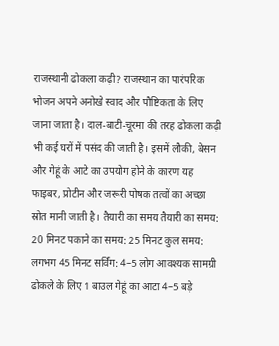राजस्थानी ढोकला कढ़ी? राजस्थान का पारंपरिक भोजन अपने अनोखे स्वाद और पौष्टिकता के लिए जाना जाता है। दाल-बाटी-चूरमा की तरह ढोकला कढ़ी भी कई घरों में पसंद की जाती है। इसमें लौकी, बेसन और गेहूं के आटे का उपयोग होने के कारण यह फाइबर, प्रोटीन और जरूरी पोषक तत्वों का अच्छा स्रोत मानी जाती है। तैयारी का समय तैयारी का समय: 20 मिनट पकाने का समय: 25 मिनट कुल समय: लगभग 45 मिनट सर्विंग: 4–5 लोग आवश्यक सामग्री ढोकले के लिए 1 बाउल गेहूं का आटा 4–5 बड़े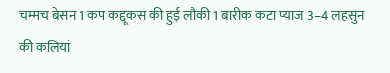चम्मच बेसन 1 कप कद्दूकस की हुई लौकी 1 बारीक कटा प्याज 3–4 लहसुन की कलियां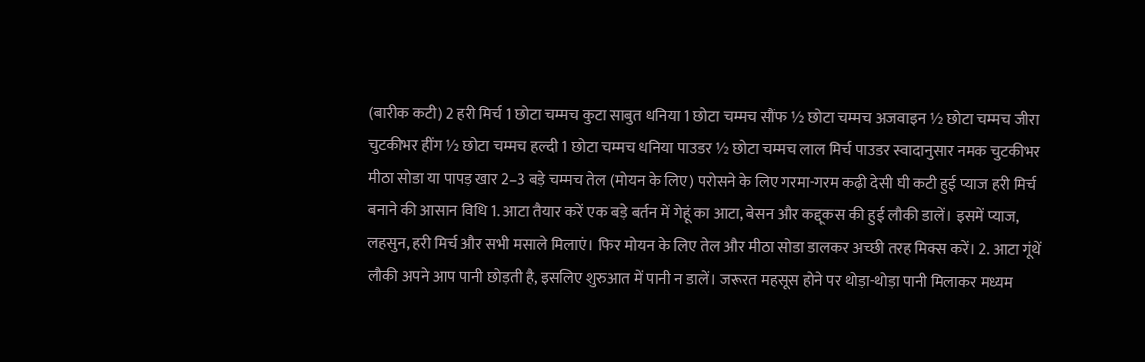(बारीक कटी) 2 हरी मिर्च 1 छोटा चम्मच कुटा साबुत धनिया 1 छोटा चम्मच सौंफ ½ छोटा चम्मच अजवाइन ½ छोटा चम्मच जीरा चुटकीभर हींग ½ छोटा चम्मच हल्दी 1 छोटा चम्मच धनिया पाउडर ½ छोटा चम्मच लाल मिर्च पाउडर स्वादानुसार नमक चुटकीभर मीठा सोडा या पापड़ खार 2–3 बड़े चम्मच तेल (मोयन के लिए) परोसने के लिए गरमा-गरम कढ़ी देसी घी कटी हुई प्याज हरी मिर्च बनाने की आसान विधि 1. आटा तैयार करें एक बड़े बर्तन में गेहूं का आटा, बेसन और कद्दूकस की हुई लौकी डालें। इसमें प्याज, लहसुन, हरी मिर्च और सभी मसाले मिलाएं। फिर मोयन के लिए तेल और मीठा सोडा डालकर अच्छी तरह मिक्स करें। 2. आटा गूंथें लौकी अपने आप पानी छोड़ती है, इसलिए शुरुआत में पानी न डालें। जरूरत महसूस होने पर थोड़ा-थोड़ा पानी मिलाकर मध्यम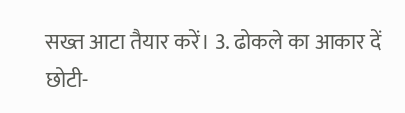सख्त आटा तैयार करें। 3. ढोकले का आकार दें छोटी-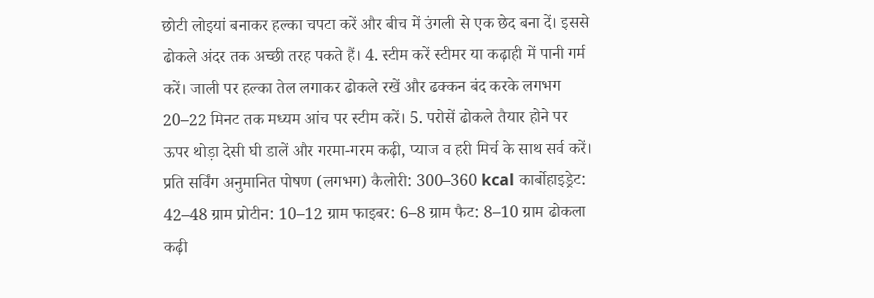छोटी लोइयां बनाकर हल्का चपटा करें और बीच में उंगली से एक छेद बना दें। इससे ढोकले अंदर तक अच्छी तरह पकते हैं। 4. स्टीम करें स्टीमर या कढ़ाही में पानी गर्म करें। जाली पर हल्का तेल लगाकर ढोकले रखें और ढक्कन बंद करके लगभग 20–22 मिनट तक मध्यम आंच पर स्टीम करें। 5. परोसें ढोकले तैयार होने पर ऊपर थोड़ा देसी घी डालें और गरमा-गरम कढ़ी, प्याज व हरी मिर्च के साथ सर्व करें। प्रति सर्विंग अनुमानित पोषण (लगभग) कैलोरी: 300–360 kcal कार्बोहाइड्रेट: 42–48 ग्राम प्रोटीन: 10–12 ग्राम फाइबर: 6–8 ग्राम फैट: 8–10 ग्राम ढोकला कढ़ी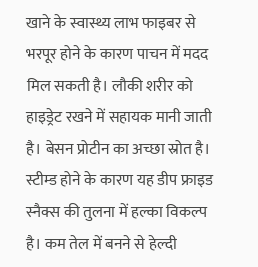खाने के स्वास्थ्य लाभ फाइबर से भरपूर होने के कारण पाचन में मदद मिल सकती है। लौकी शरीर को हाइड्रेट रखने में सहायक मानी जाती है। बेसन प्रोटीन का अच्छा स्रोत है। स्टीम्ड होने के कारण यह डीप फ्राइड स्नैक्स की तुलना में हल्का विकल्प है। कम तेल में बनने से हेल्दी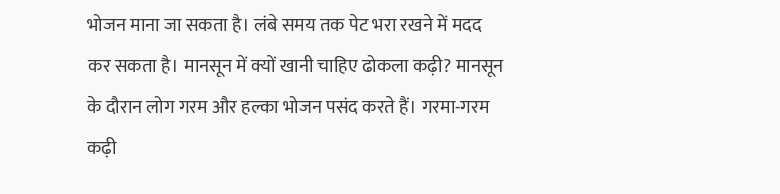भोजन माना जा सकता है। लंबे समय तक पेट भरा रखने में मदद कर सकता है। मानसून में क्यों खानी चाहिए ढोकला कढ़ी? मानसून के दौरान लोग गरम और हल्का भोजन पसंद करते हैं। गरमा-गरम कढ़ी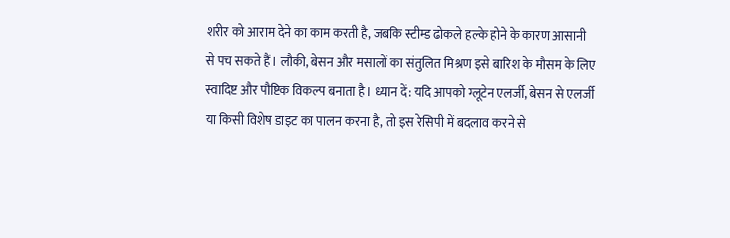शरीर को आराम देने का काम करती है, जबकि स्टीम्ड ढोकले हल्के होने के कारण आसानी से पच सकते हैं। लौकी, बेसन और मसालों का संतुलित मिश्रण इसे बारिश के मौसम के लिए स्वादिष्ट और पौष्टिक विकल्प बनाता है। ध्यान दें: यदि आपको ग्लूटेन एलर्जी, बेसन से एलर्जी या किसी विशेष डाइट का पालन करना है, तो इस रेसिपी में बदलाव करने से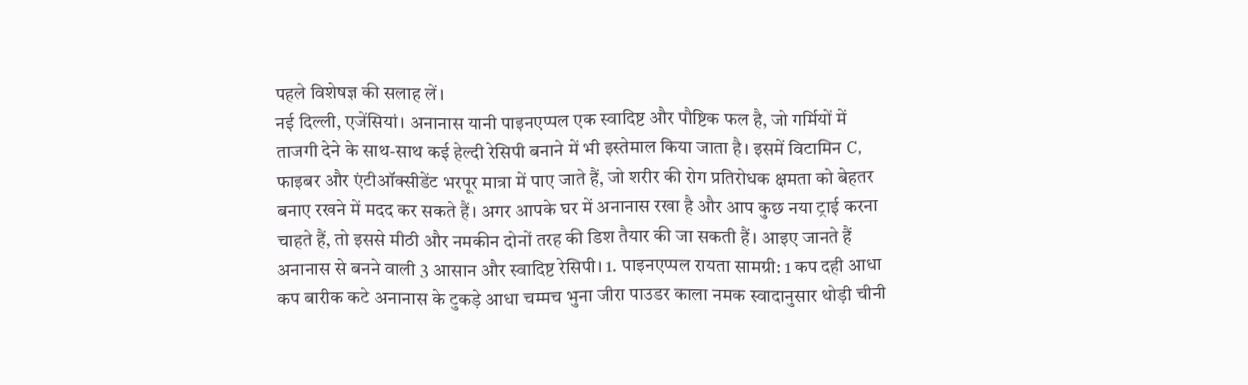पहले विशेषज्ञ की सलाह लें।
नई दिल्ली, एजेंसियां। अनानास यानी पाइनएप्पल एक स्वादिष्ट और पौष्टिक फल है, जो गर्मियों में ताजगी देने के साथ-साथ कई हेल्दी रेसिपी बनाने में भी इस्तेमाल किया जाता है। इसमें विटामिन C, फाइबर और एंटीऑक्सीडेंट भरपूर मात्रा में पाए जाते हैं, जो शरीर की रोग प्रतिरोधक क्षमता को बेहतर बनाए रखने में मदद कर सकते हैं। अगर आपके घर में अनानास रखा है और आप कुछ नया ट्राई करना चाहते हैं, तो इससे मीठी और नमकीन दोनों तरह की डिश तैयार की जा सकती हैं। आइए जानते हैं अनानास से बनने वाली 3 आसान और स्वादिष्ट रेसिपी। 1. पाइनएप्पल रायता सामग्री: 1 कप दही आधा कप बारीक कटे अनानास के टुकड़े आधा चम्मच भुना जीरा पाउडर काला नमक स्वादानुसार थोड़ी चीनी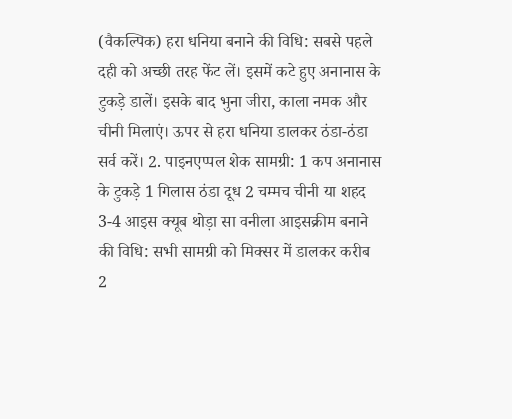(वैकल्पिक) हरा धनिया बनाने की विधि: सबसे पहले दही को अच्छी तरह फेंट लें। इसमें कटे हुए अनानास के टुकड़े डालें। इसके बाद भुना जीरा, काला नमक और चीनी मिलाएं। ऊपर से हरा धनिया डालकर ठंडा-ठंडा सर्व करें। 2. पाइनएप्पल शेक सामग्री: 1 कप अनानास के टुकड़े 1 गिलास ठंडा दूध 2 चम्मच चीनी या शहद 3-4 आइस क्यूब थोड़ा सा वनीला आइसक्रीम बनाने की विधि: सभी सामग्री को मिक्सर में डालकर करीब 2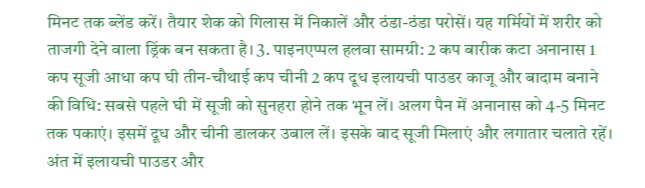मिनट तक ब्लेंड करें। तैयार शेक को गिलास में निकालें और ठंडा-ठंडा परोसें। यह गर्मियों में शरीर को ताजगी देने वाला ड्रिंक बन सकता है। 3. पाइनएप्पल हलवा सामग्री: 2 कप बारीक कटा अनानास 1 कप सूजी आधा कप घी तीन-चौथाई कप चीनी 2 कप दूध इलायची पाउडर काजू और बादाम बनाने की विधि: सबसे पहले घी में सूजी को सुनहरा होने तक भून लें। अलग पैन में अनानास को 4-5 मिनट तक पकाएं। इसमें दूध और चीनी डालकर उबाल लें। इसके बाद सूजी मिलाएं और लगातार चलाते रहें। अंत में इलायची पाउडर और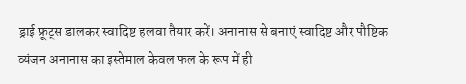ड्राई फ्रूट्स डालकर स्वादिष्ट हलवा तैयार करें। अनानास से बनाएं स्वादिष्ट और पौष्टिक व्यंजन अनानास का इस्तेमाल केवल फल के रूप में ही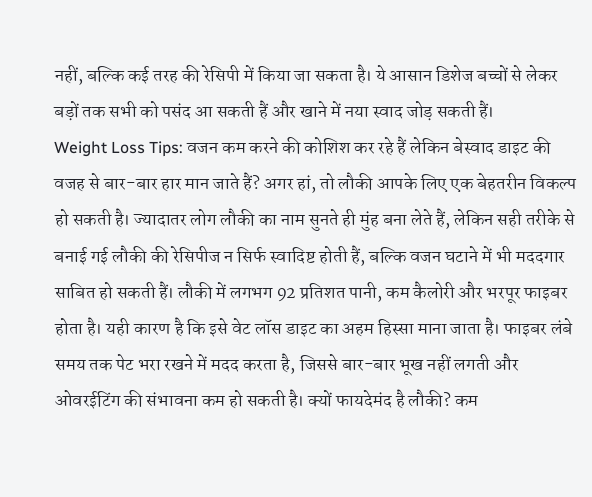नहीं, बल्कि कई तरह की रेसिपी में किया जा सकता है। ये आसान डिशेज बच्चों से लेकर बड़ों तक सभी को पसंद आ सकती हैं और खाने में नया स्वाद जोड़ सकती हैं।
Weight Loss Tips: वजन कम करने की कोशिश कर रहे हैं लेकिन बेस्वाद डाइट की वजह से बार-बार हार मान जाते हैं? अगर हां, तो लौकी आपके लिए एक बेहतरीन विकल्प हो सकती है। ज्यादातर लोग लौकी का नाम सुनते ही मुंह बना लेते हैं, लेकिन सही तरीके से बनाई गई लौकी की रेसिपीज न सिर्फ स्वादिष्ट होती हैं, बल्कि वजन घटाने में भी मददगार साबित हो सकती हैं। लौकी में लगभग 92 प्रतिशत पानी, कम कैलोरी और भरपूर फाइबर होता है। यही कारण है कि इसे वेट लॉस डाइट का अहम हिस्सा माना जाता है। फाइबर लंबे समय तक पेट भरा रखने में मदद करता है, जिससे बार-बार भूख नहीं लगती और ओवरईटिंग की संभावना कम हो सकती है। क्यों फायदेमंद है लौकी? कम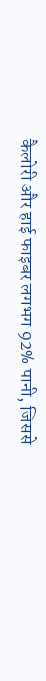कैलोरी और हाई फाइबर लगभग 92% पानी, जिससे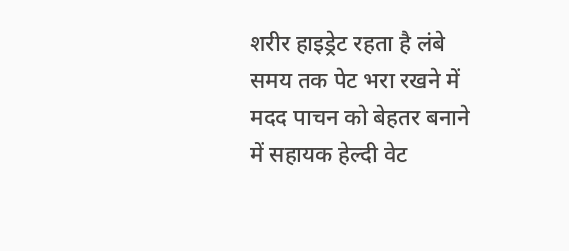शरीर हाइड्रेट रहता है लंबे समय तक पेट भरा रखने में मदद पाचन को बेहतर बनाने में सहायक हेल्दी वेट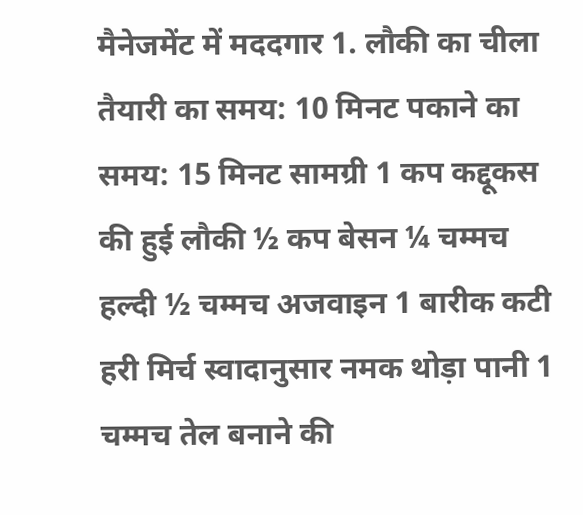मैनेजमेंट में मददगार 1. लौकी का चीला तैयारी का समय: 10 मिनट पकाने का समय: 15 मिनट सामग्री 1 कप कद्दूकस की हुई लौकी ½ कप बेसन ¼ चम्मच हल्दी ½ चम्मच अजवाइन 1 बारीक कटी हरी मिर्च स्वादानुसार नमक थोड़ा पानी 1 चम्मच तेल बनाने की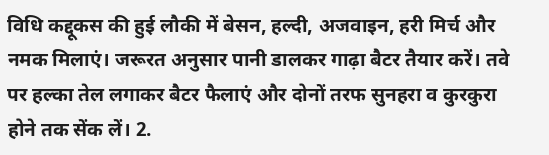विधि कद्दूकस की हुई लौकी में बेसन, हल्दी, अजवाइन, हरी मिर्च और नमक मिलाएं। जरूरत अनुसार पानी डालकर गाढ़ा बैटर तैयार करें। तवे पर हल्का तेल लगाकर बैटर फैलाएं और दोनों तरफ सुनहरा व कुरकुरा होने तक सेंक लें। 2.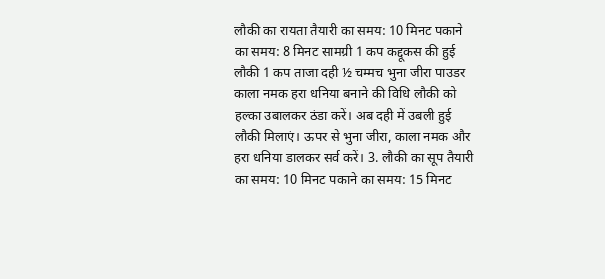लौकी का रायता तैयारी का समय: 10 मिनट पकाने का समय: 8 मिनट सामग्री 1 कप कद्दूकस की हुई लौकी 1 कप ताजा दही ½ चम्मच भुना जीरा पाउडर काला नमक हरा धनिया बनाने की विधि लौकी को हल्का उबालकर ठंडा करें। अब दही में उबली हुई लौकी मिलाएं। ऊपर से भुना जीरा, काला नमक और हरा धनिया डालकर सर्व करें। 3. लौकी का सूप तैयारी का समय: 10 मिनट पकाने का समय: 15 मिनट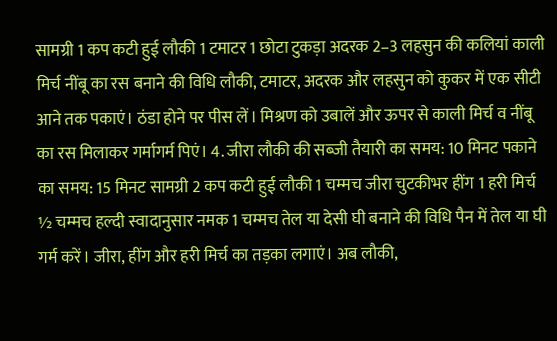सामग्री 1 कप कटी हुई लौकी 1 टमाटर 1 छोटा टुकड़ा अदरक 2–3 लहसुन की कलियां काली मिर्च नींबू का रस बनाने की विधि लौकी, टमाटर, अदरक और लहसुन को कुकर में एक सीटी आने तक पकाएं। ठंडा होने पर पीस लें। मिश्रण को उबालें और ऊपर से काली मिर्च व नींबू का रस मिलाकर गर्मागर्म पिएं। 4. जीरा लौकी की सब्जी तैयारी का समय: 10 मिनट पकाने का समय: 15 मिनट सामग्री 2 कप कटी हुई लौकी 1 चम्मच जीरा चुटकीभर हींग 1 हरी मिर्च ½ चम्मच हल्दी स्वादानुसार नमक 1 चम्मच तेल या देसी घी बनाने की विधि पैन में तेल या घी गर्म करें। जीरा, हींग और हरी मिर्च का तड़का लगाएं। अब लौकी,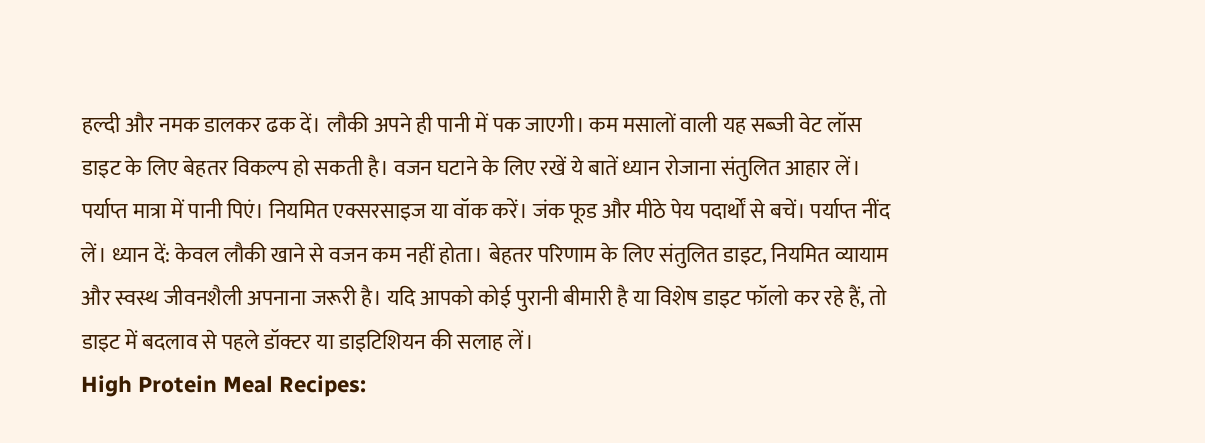हल्दी और नमक डालकर ढक दें। लौकी अपने ही पानी में पक जाएगी। कम मसालों वाली यह सब्जी वेट लॉस डाइट के लिए बेहतर विकल्प हो सकती है। वजन घटाने के लिए रखें ये बातें ध्यान रोजाना संतुलित आहार लें। पर्याप्त मात्रा में पानी पिएं। नियमित एक्सरसाइज या वॉक करें। जंक फूड और मीठे पेय पदार्थों से बचें। पर्याप्त नींद लें। ध्यान दें: केवल लौकी खाने से वजन कम नहीं होता। बेहतर परिणाम के लिए संतुलित डाइट, नियमित व्यायाम और स्वस्थ जीवनशैली अपनाना जरूरी है। यदि आपको कोई पुरानी बीमारी है या विशेष डाइट फॉलो कर रहे हैं, तो डाइट में बदलाव से पहले डॉक्टर या डाइटिशियन की सलाह लें।
High Protein Meal Recipes: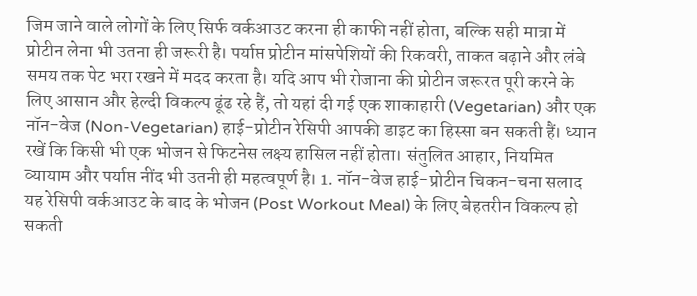जिम जाने वाले लोगों के लिए सिर्फ वर्कआउट करना ही काफी नहीं होता, बल्कि सही मात्रा में प्रोटीन लेना भी उतना ही जरूरी है। पर्याप्त प्रोटीन मांसपेशियों की रिकवरी, ताकत बढ़ाने और लंबे समय तक पेट भरा रखने में मदद करता है। यदि आप भी रोजाना की प्रोटीन जरूरत पूरी करने के लिए आसान और हेल्दी विकल्प ढूंढ रहे हैं, तो यहां दी गई एक शाकाहारी (Vegetarian) और एक नॉन-वेज (Non-Vegetarian) हाई-प्रोटीन रेसिपी आपकी डाइट का हिस्सा बन सकती हैं। ध्यान रखें कि किसी भी एक भोजन से फिटनेस लक्ष्य हासिल नहीं होता। संतुलित आहार, नियमित व्यायाम और पर्याप्त नींद भी उतनी ही महत्वपूर्ण है। 1. नॉन-वेज हाई-प्रोटीन चिकन-चना सलाद यह रेसिपी वर्कआउट के बाद के भोजन (Post Workout Meal) के लिए बेहतरीन विकल्प हो सकती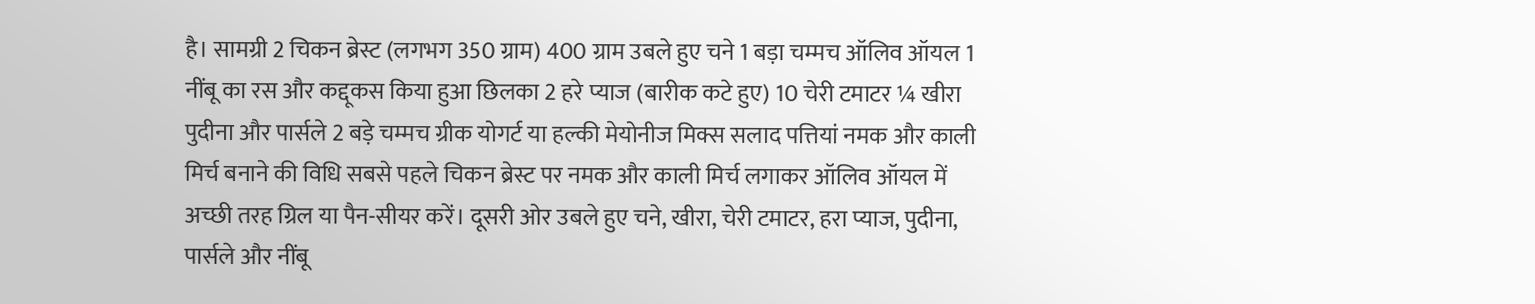है। सामग्री 2 चिकन ब्रेस्ट (लगभग 350 ग्राम) 400 ग्राम उबले हुए चने 1 बड़ा चम्मच ऑलिव ऑयल 1 नींबू का रस और कद्दूकस किया हुआ छिलका 2 हरे प्याज (बारीक कटे हुए) 10 चेरी टमाटर ¼ खीरा पुदीना और पार्सले 2 बड़े चम्मच ग्रीक योगर्ट या हल्की मेयोनीज मिक्स सलाद पत्तियां नमक और काली मिर्च बनाने की विधि सबसे पहले चिकन ब्रेस्ट पर नमक और काली मिर्च लगाकर ऑलिव ऑयल में अच्छी तरह ग्रिल या पैन-सीयर करें। दूसरी ओर उबले हुए चने, खीरा, चेरी टमाटर, हरा प्याज, पुदीना, पार्सले और नींबू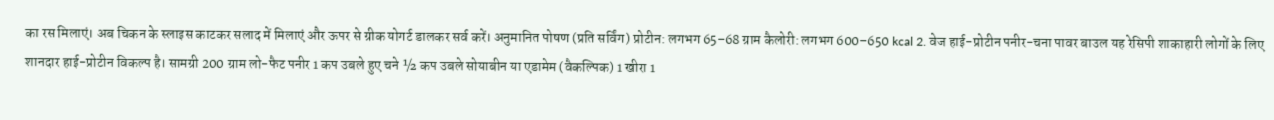का रस मिलाएं। अब चिकन के स्लाइस काटकर सलाद में मिलाएं और ऊपर से ग्रीक योगर्ट डालकर सर्व करें। अनुमानित पोषण (प्रति सर्विंग) प्रोटीन: लगभग 65–68 ग्राम कैलोरी: लगभग 600–650 kcal 2. वेज हाई-प्रोटीन पनीर-चना पावर बाउल यह रेसिपी शाकाहारी लोगों के लिए शानदार हाई-प्रोटीन विकल्प है। सामग्री 200 ग्राम लो-फैट पनीर 1 कप उबले हुए चने ½ कप उबले सोयाबीन या एडामेम (वैकल्पिक) 1 खीरा 1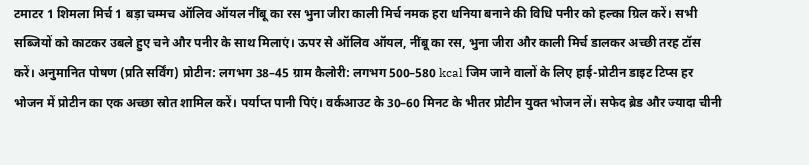टमाटर 1 शिमला मिर्च 1 बड़ा चम्मच ऑलिव ऑयल नींबू का रस भुना जीरा काली मिर्च नमक हरा धनिया बनाने की विधि पनीर को हल्का ग्रिल करें। सभी सब्जियों को काटकर उबले हुए चने और पनीर के साथ मिलाएं। ऊपर से ऑलिव ऑयल, नींबू का रस, भुना जीरा और काली मिर्च डालकर अच्छी तरह टॉस करें। अनुमानित पोषण (प्रति सर्विंग) प्रोटीन: लगभग 38–45 ग्राम कैलोरी: लगभग 500–580 kcal जिम जाने वालों के लिए हाई-प्रोटीन डाइट टिप्स हर भोजन में प्रोटीन का एक अच्छा स्रोत शामिल करें। पर्याप्त पानी पिएं। वर्कआउट के 30–60 मिनट के भीतर प्रोटीन युक्त भोजन लें। सफेद ब्रेड और ज्यादा चीनी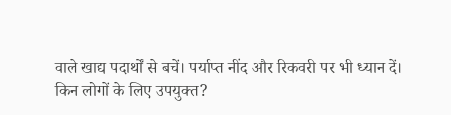वाले खाद्य पदार्थों से बचें। पर्याप्त नींद और रिकवरी पर भी ध्यान दें। किन लोगों के लिए उपयुक्त?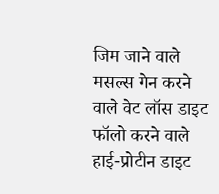जिम जाने वाले मसल्स गेन करने वाले वेट लॉस डाइट फॉलो करने वाले हाई-प्रोटीन डाइट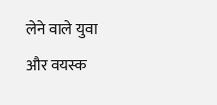लेने वाले युवा और वयस्क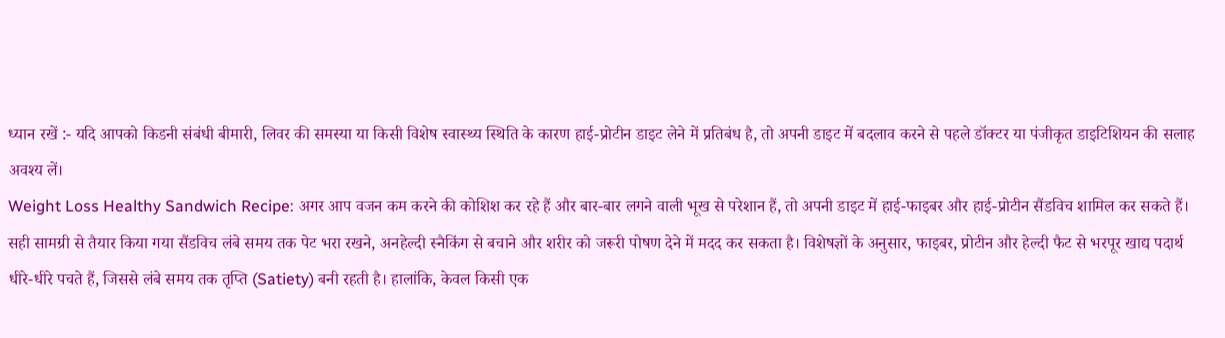ध्यान रखें :- यदि आपको किडनी संबंधी बीमारी, लिवर की समस्या या किसी विशेष स्वास्थ्य स्थिति के कारण हाई-प्रोटीन डाइट लेने में प्रतिबंध है, तो अपनी डाइट में बदलाव करने से पहले डॉक्टर या पंजीकृत डाइटिशियन की सलाह अवश्य लें।
Weight Loss Healthy Sandwich Recipe: अगर आप वजन कम करने की कोशिश कर रहे हैं और बार-बार लगने वाली भूख से परेशान हैं, तो अपनी डाइट में हाई-फाइबर और हाई-प्रोटीन सैंडविच शामिल कर सकते हैं। सही सामग्री से तैयार किया गया सैंडविच लंबे समय तक पेट भरा रखने, अनहेल्दी स्नैकिंग से बचाने और शरीर को जरूरी पोषण देने में मदद कर सकता है। विशेषज्ञों के अनुसार, फाइबर, प्रोटीन और हेल्दी फैट से भरपूर खाद्य पदार्थ धीरे-धीरे पचते हैं, जिससे लंबे समय तक तृप्ति (Satiety) बनी रहती है। हालांकि, केवल किसी एक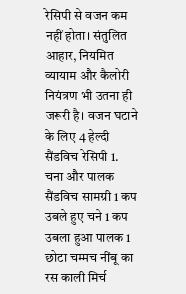रेसिपी से वजन कम नहीं होता। संतुलित आहार, नियमित व्यायाम और कैलोरी नियंत्रण भी उतना ही जरूरी है। वजन घटाने के लिए 4 हेल्दी सैंडविच रेसिपी 1. चना और पालक सैंडविच सामग्री 1 कप उबले हुए चने 1 कप उबला हुआ पालक 1 छोटा चम्मच नींबू का रस काली मिर्च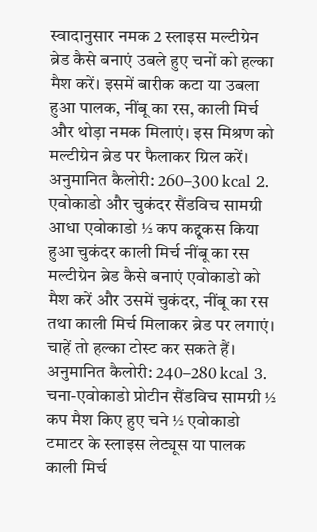स्वादानुसार नमक 2 स्लाइस मल्टीग्रेन ब्रेड कैसे बनाएं उबले हुए चनों को हल्का मैश करें। इसमें बारीक कटा या उबला हुआ पालक, नींबू का रस, काली मिर्च और थोड़ा नमक मिलाएं। इस मिश्रण को मल्टीग्रेन ब्रेड पर फैलाकर ग्रिल करें। अनुमानित कैलोरी: 260–300 kcal 2. एवोकाडो और चुकंदर सैंडविच सामग्री आधा एवोकाडो ½ कप कद्दूकस किया हुआ चुकंदर काली मिर्च नींबू का रस मल्टीग्रेन ब्रेड कैसे बनाएं एवोकाडो को मैश करें और उसमें चुकंदर, नींबू का रस तथा काली मिर्च मिलाकर ब्रेड पर लगाएं। चाहें तो हल्का टोस्ट कर सकते हैं। अनुमानित कैलोरी: 240–280 kcal 3. चना-एवोकाडो प्रोटीन सैंडविच सामग्री ½ कप मैश किए हुए चने ½ एवोकाडो टमाटर के स्लाइस लेट्यूस या पालक काली मिर्च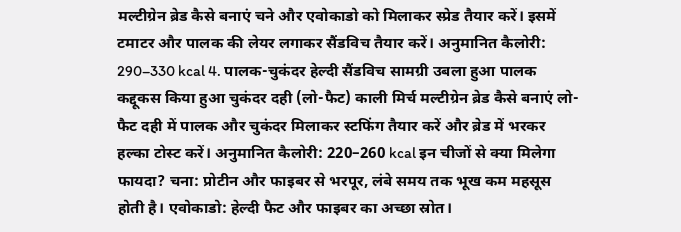मल्टीग्रेन ब्रेड कैसे बनाएं चने और एवोकाडो को मिलाकर स्प्रेड तैयार करें। इसमें टमाटर और पालक की लेयर लगाकर सैंडविच तैयार करें। अनुमानित कैलोरी: 290–330 kcal 4. पालक-चुकंदर हेल्दी सैंडविच सामग्री उबला हुआ पालक कद्दूकस किया हुआ चुकंदर दही (लो-फैट) काली मिर्च मल्टीग्रेन ब्रेड कैसे बनाएं लो-फैट दही में पालक और चुकंदर मिलाकर स्टफिंग तैयार करें और ब्रेड में भरकर हल्का टोस्ट करें। अनुमानित कैलोरी: 220–260 kcal इन चीजों से क्या मिलेगा फायदा? चना: प्रोटीन और फाइबर से भरपूर, लंबे समय तक भूख कम महसूस होती है। एवोकाडो: हेल्दी फैट और फाइबर का अच्छा स्रोत।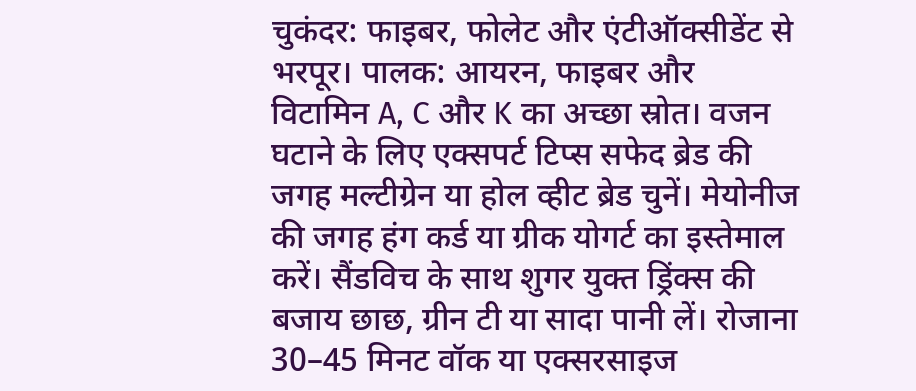चुकंदर: फाइबर, फोलेट और एंटीऑक्सीडेंट से भरपूर। पालक: आयरन, फाइबर और विटामिन A, C और K का अच्छा स्रोत। वजन घटाने के लिए एक्सपर्ट टिप्स सफेद ब्रेड की जगह मल्टीग्रेन या होल व्हीट ब्रेड चुनें। मेयोनीज की जगह हंग कर्ड या ग्रीक योगर्ट का इस्तेमाल करें। सैंडविच के साथ शुगर युक्त ड्रिंक्स की बजाय छाछ, ग्रीन टी या सादा पानी लें। रोजाना 30–45 मिनट वॉक या एक्सरसाइज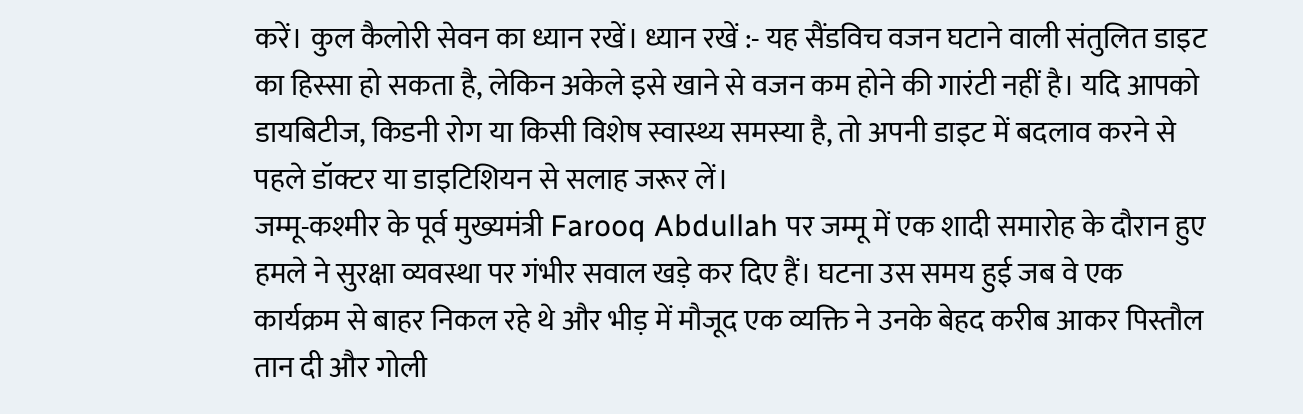करें। कुल कैलोरी सेवन का ध्यान रखें। ध्यान रखें :- यह सैंडविच वजन घटाने वाली संतुलित डाइट का हिस्सा हो सकता है, लेकिन अकेले इसे खाने से वजन कम होने की गारंटी नहीं है। यदि आपको डायबिटीज, किडनी रोग या किसी विशेष स्वास्थ्य समस्या है, तो अपनी डाइट में बदलाव करने से पहले डॉक्टर या डाइटिशियन से सलाह जरूर लें।
जम्मू-कश्मीर के पूर्व मुख्यमंत्री Farooq Abdullah पर जम्मू में एक शादी समारोह के दौरान हुए हमले ने सुरक्षा व्यवस्था पर गंभीर सवाल खड़े कर दिए हैं। घटना उस समय हुई जब वे एक कार्यक्रम से बाहर निकल रहे थे और भीड़ में मौजूद एक व्यक्ति ने उनके बेहद करीब आकर पिस्तौल तान दी और गोली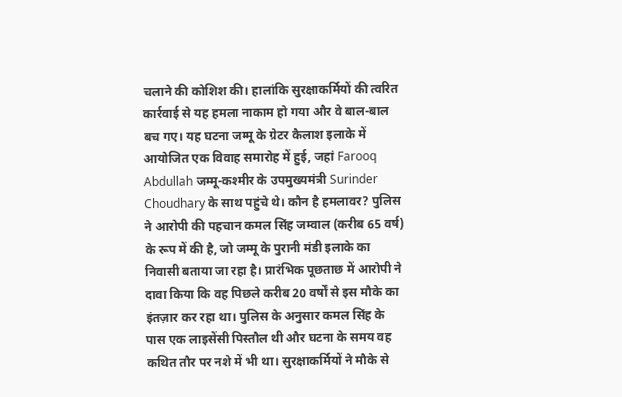चलाने की कोशिश की। हालांकि सुरक्षाकर्मियों की त्वरित कार्रवाई से यह हमला नाकाम हो गया और वे बाल-बाल बच गए। यह घटना जम्मू के ग्रेटर कैलाश इलाके में आयोजित एक विवाह समारोह में हुई, जहां Farooq Abdullah जम्मू-कश्मीर के उपमुख्यमंत्री Surinder Choudhary के साथ पहुंचे थे। कौन है हमलावर? पुलिस ने आरोपी की पहचान कमल सिंह जम्वाल (करीब 65 वर्ष) के रूप में की है, जो जम्मू के पुरानी मंडी इलाके का निवासी बताया जा रहा है। प्रारंभिक पूछताछ में आरोपी ने दावा किया कि वह पिछले करीब 20 वर्षों से इस मौके का इंतज़ार कर रहा था। पुलिस के अनुसार कमल सिंह के पास एक लाइसेंसी पिस्तौल थी और घटना के समय वह कथित तौर पर नशे में भी था। सुरक्षाकर्मियों ने मौके से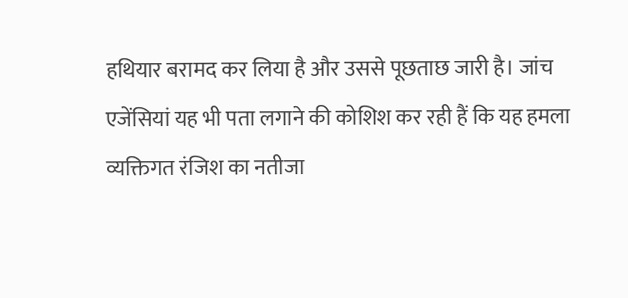हथियार बरामद कर लिया है और उससे पूछताछ जारी है। जांच एजेंसियां यह भी पता लगाने की कोशिश कर रही हैं कि यह हमला व्यक्तिगत रंजिश का नतीजा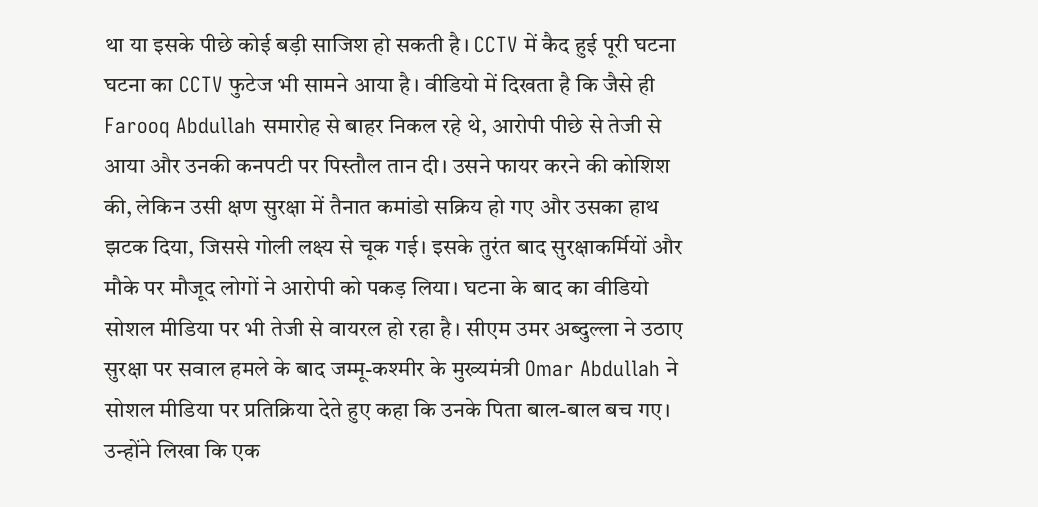था या इसके पीछे कोई बड़ी साजिश हो सकती है। CCTV में कैद हुई पूरी घटना घटना का CCTV फुटेज भी सामने आया है। वीडियो में दिखता है कि जैसे ही Farooq Abdullah समारोह से बाहर निकल रहे थे, आरोपी पीछे से तेजी से आया और उनकी कनपटी पर पिस्तौल तान दी। उसने फायर करने की कोशिश की, लेकिन उसी क्षण सुरक्षा में तैनात कमांडो सक्रिय हो गए और उसका हाथ झटक दिया, जिससे गोली लक्ष्य से चूक गई। इसके तुरंत बाद सुरक्षाकर्मियों और मौके पर मौजूद लोगों ने आरोपी को पकड़ लिया। घटना के बाद का वीडियो सोशल मीडिया पर भी तेजी से वायरल हो रहा है। सीएम उमर अब्दुल्ला ने उठाए सुरक्षा पर सवाल हमले के बाद जम्मू-कश्मीर के मुख्यमंत्री Omar Abdullah ने सोशल मीडिया पर प्रतिक्रिया देते हुए कहा कि उनके पिता बाल-बाल बच गए। उन्होंने लिखा कि एक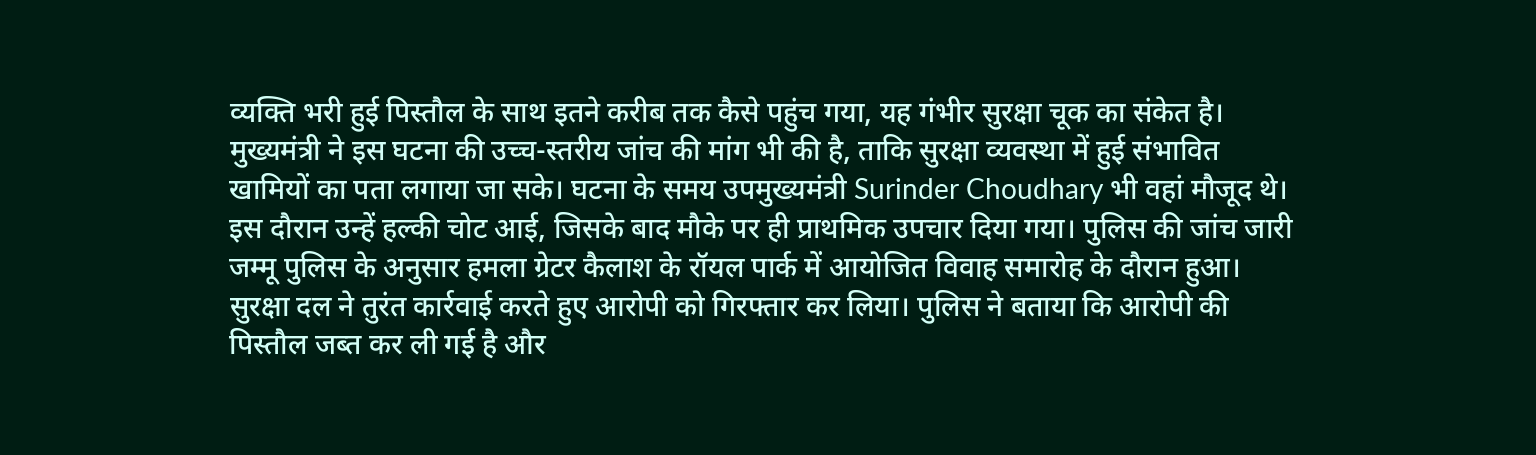व्यक्ति भरी हुई पिस्तौल के साथ इतने करीब तक कैसे पहुंच गया, यह गंभीर सुरक्षा चूक का संकेत है। मुख्यमंत्री ने इस घटना की उच्च-स्तरीय जांच की मांग भी की है, ताकि सुरक्षा व्यवस्था में हुई संभावित खामियों का पता लगाया जा सके। घटना के समय उपमुख्यमंत्री Surinder Choudhary भी वहां मौजूद थे। इस दौरान उन्हें हल्की चोट आई, जिसके बाद मौके पर ही प्राथमिक उपचार दिया गया। पुलिस की जांच जारी जम्मू पुलिस के अनुसार हमला ग्रेटर कैलाश के रॉयल पार्क में आयोजित विवाह समारोह के दौरान हुआ। सुरक्षा दल ने तुरंत कार्रवाई करते हुए आरोपी को गिरफ्तार कर लिया। पुलिस ने बताया कि आरोपी की पिस्तौल जब्त कर ली गई है और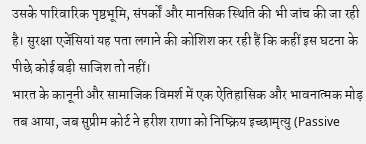उसके पारिवारिक पृष्ठभूमि, संपर्कों और मानसिक स्थिति की भी जांच की जा रही है। सुरक्षा एजेंसियां यह पता लगाने की कोशिश कर रही हैं कि कहीं इस घटना के पीछे कोई बड़ी साजिश तो नहीं।
भारत के कानूनी और सामाजिक विमर्श में एक ऐतिहासिक और भावनात्मक मोड़ तब आया, जब सुप्रीम कोर्ट ने हरीश राणा को निष्क्रिय इच्छामृत्यु (Passive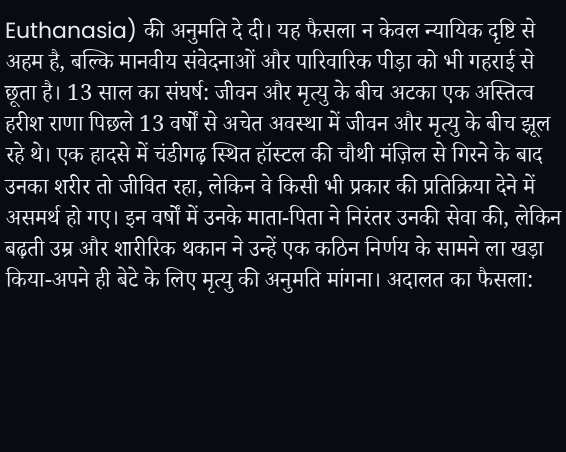Euthanasia) की अनुमति दे दी। यह फैसला न केवल न्यायिक दृष्टि से अहम है, बल्कि मानवीय संवेदनाओं और पारिवारिक पीड़ा को भी गहराई से छूता है। 13 साल का संघर्ष: जीवन और मृत्यु के बीच अटका एक अस्तित्व हरीश राणा पिछले 13 वर्षों से अचेत अवस्था में जीवन और मृत्यु के बीच झूल रहे थे। एक हादसे में चंडीगढ़ स्थित हॉस्टल की चौथी मंज़िल से गिरने के बाद उनका शरीर तो जीवित रहा, लेकिन वे किसी भी प्रकार की प्रतिक्रिया देने में असमर्थ हो गए। इन वर्षों में उनके माता-पिता ने निरंतर उनकी सेवा की, लेकिन बढ़ती उम्र और शारीरिक थकान ने उन्हें एक कठिन निर्णय के सामने ला खड़ा किया-अपने ही बेटे के लिए मृत्यु की अनुमति मांगना। अदालत का फैसला: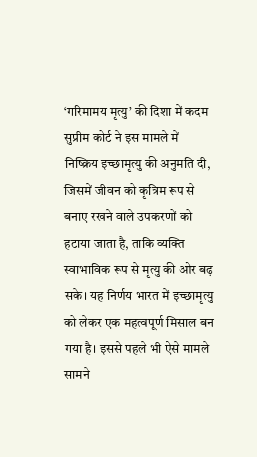‘गरिमामय मृत्यु’ की दिशा में कदम सुप्रीम कोर्ट ने इस मामले में निष्क्रिय इच्छामृत्यु की अनुमति दी, जिसमें जीवन को कृत्रिम रूप से बनाए रखने वाले उपकरणों को हटाया जाता है, ताकि व्यक्ति स्वाभाविक रूप से मृत्यु की ओर बढ़ सके। यह निर्णय भारत में इच्छामृत्यु को लेकर एक महत्वपूर्ण मिसाल बन गया है। इससे पहले भी ऐसे मामले सामने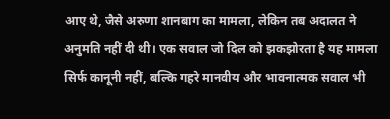आए थे, जैसे अरुणा शानबाग का मामला, लेकिन तब अदालत ने अनुमति नहीं दी थी। एक सवाल जो दिल को झकझोरता है यह मामला सिर्फ कानूनी नहीं, बल्कि गहरे मानवीय और भावनात्मक सवाल भी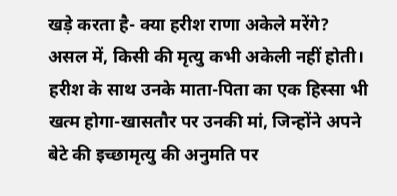खड़े करता है- क्या हरीश राणा अकेले मरेंगे? असल में, किसी की मृत्यु कभी अकेली नहीं होती। हरीश के साथ उनके माता-पिता का एक हिस्सा भी खत्म होगा-खासतौर पर उनकी मां, जिन्होंने अपने बेटे की इच्छामृत्यु की अनुमति पर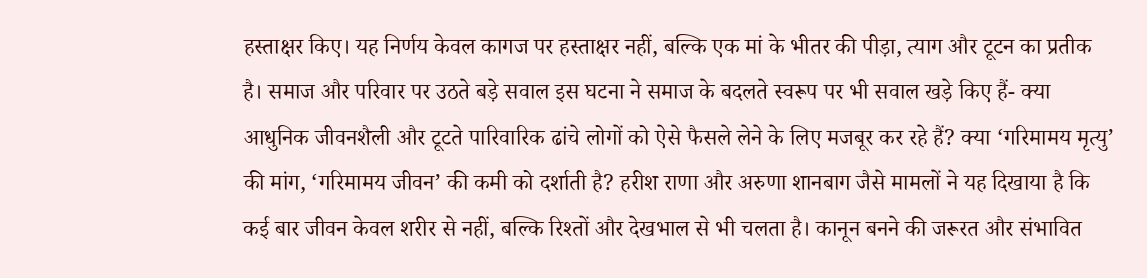हस्ताक्षर किए। यह निर्णय केवल कागज पर हस्ताक्षर नहीं, बल्कि एक मां के भीतर की पीड़ा, त्याग और टूटन का प्रतीक है। समाज और परिवार पर उठते बड़े सवाल इस घटना ने समाज के बदलते स्वरूप पर भी सवाल खड़े किए हैं- क्या आधुनिक जीवनशैली और टूटते पारिवारिक ढांचे लोगों को ऐसे फैसले लेने के लिए मजबूर कर रहे हैं? क्या ‘गरिमामय मृत्यु’ की मांग, ‘गरिमामय जीवन’ की कमी को दर्शाती है? हरीश राणा और अरुणा शानबाग जैसे मामलों ने यह दिखाया है कि कई बार जीवन केवल शरीर से नहीं, बल्कि रिश्तों और देखभाल से भी चलता है। कानून बनने की जरूरत और संभावित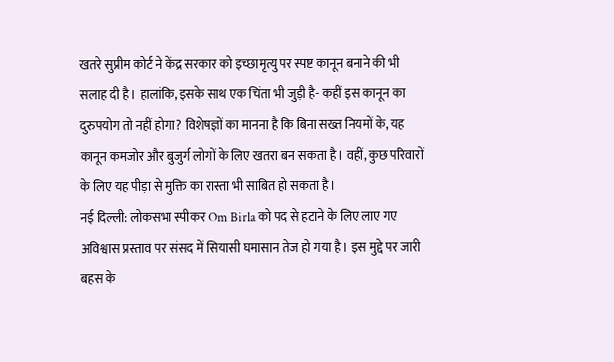खतरे सुप्रीम कोर्ट ने केंद्र सरकार को इच्छामृत्यु पर स्पष्ट कानून बनाने की भी सलाह दी है। हालांकि, इसके साथ एक चिंता भी जुड़ी है- कहीं इस कानून का दुरुपयोग तो नहीं होगा? विशेषज्ञों का मानना है कि बिना सख्त नियमों के, यह कानून कमजोर और बुजुर्ग लोगों के लिए खतरा बन सकता है। वहीं, कुछ परिवारों के लिए यह पीड़ा से मुक्ति का रास्ता भी साबित हो सकता है।
नई दिल्ली: लोकसभा स्पीकर Om Birla को पद से हटाने के लिए लाए गए अविश्वास प्रस्ताव पर संसद में सियासी घमासान तेज हो गया है। इस मुद्दे पर जारी बहस के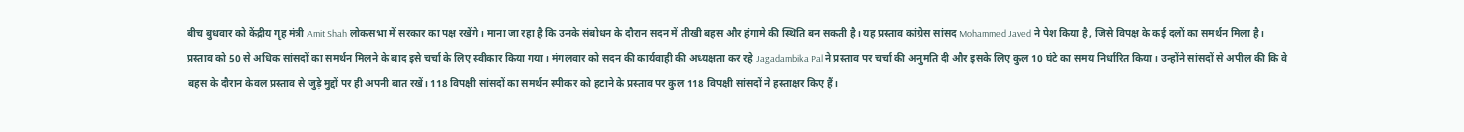बीच बुधवार को केंद्रीय गृह मंत्री Amit Shah लोकसभा में सरकार का पक्ष रखेंगे। माना जा रहा है कि उनके संबोधन के दौरान सदन में तीखी बहस और हंगामे की स्थिति बन सकती है। यह प्रस्ताव कांग्रेस सांसद Mohammed Javed ने पेश किया है, जिसे विपक्ष के कई दलों का समर्थन मिला है। प्रस्ताव को 50 से अधिक सांसदों का समर्थन मिलने के बाद इसे चर्चा के लिए स्वीकार किया गया। मंगलवार को सदन की कार्यवाही की अध्यक्षता कर रहे Jagadambika Pal ने प्रस्ताव पर चर्चा की अनुमति दी और इसके लिए कुल 10 घंटे का समय निर्धारित किया। उन्होंने सांसदों से अपील की कि वे बहस के दौरान केवल प्रस्ताव से जुड़े मुद्दों पर ही अपनी बात रखें। 118 विपक्षी सांसदों का समर्थन स्पीकर को हटाने के प्रस्ताव पर कुल 118 विपक्षी सांसदों ने हस्ताक्षर किए हैं।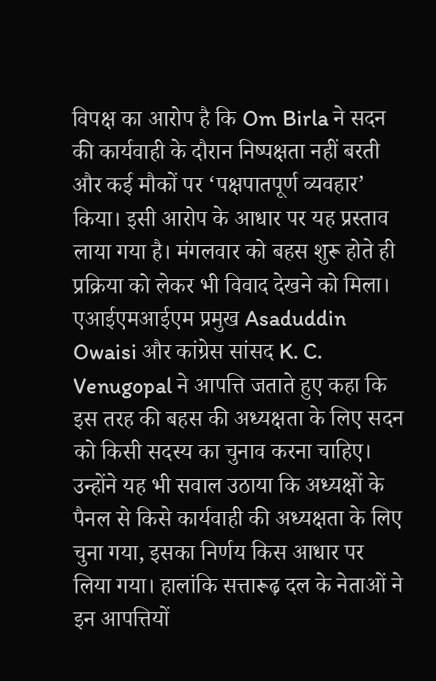विपक्ष का आरोप है कि Om Birla ने सदन की कार्यवाही के दौरान निष्पक्षता नहीं बरती और कई मौकों पर ‘पक्षपातपूर्ण व्यवहार’ किया। इसी आरोप के आधार पर यह प्रस्ताव लाया गया है। मंगलवार को बहस शुरू होते ही प्रक्रिया को लेकर भी विवाद देखने को मिला। एआईएमआईएम प्रमुख Asaduddin Owaisi और कांग्रेस सांसद K. C. Venugopal ने आपत्ति जताते हुए कहा कि इस तरह की बहस की अध्यक्षता के लिए सदन को किसी सदस्य का चुनाव करना चाहिए। उन्होंने यह भी सवाल उठाया कि अध्यक्षों के पैनल से किसे कार्यवाही की अध्यक्षता के लिए चुना गया, इसका निर्णय किस आधार पर लिया गया। हालांकि सत्तारूढ़ दल के नेताओं ने इन आपत्तियों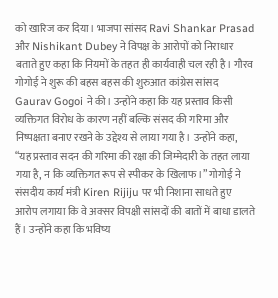को खारिज कर दिया। भाजपा सांसद Ravi Shankar Prasad और Nishikant Dubey ने विपक्ष के आरोपों को निराधार बताते हुए कहा कि नियमों के तहत ही कार्यवाही चल रही है। गौरव गोगोई ने शुरू की बहस बहस की शुरुआत कांग्रेस सांसद Gaurav Gogoi ने की। उन्होंने कहा कि यह प्रस्ताव किसी व्यक्तिगत विरोध के कारण नहीं बल्कि संसद की गरिमा और निष्पक्षता बनाए रखने के उद्देश्य से लाया गया है। उन्होंने कहा, “यह प्रस्ताव सदन की गरिमा की रक्षा की जिम्मेदारी के तहत लाया गया है, न कि व्यक्तिगत रूप से स्पीकर के खिलाफ।” गोगोई ने संसदीय कार्य मंत्री Kiren Rijiju पर भी निशाना साधते हुए आरोप लगाया कि वे अक्सर विपक्षी सांसदों की बातों में बाधा डालते हैं। उन्होंने कहा कि भविष्य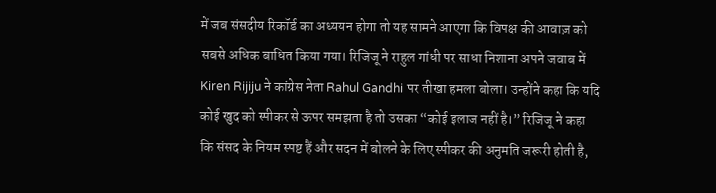में जब संसदीय रिकॉर्ड का अध्ययन होगा तो यह सामने आएगा कि विपक्ष की आवाज़ को सबसे अधिक बाधित किया गया। रिजिजू ने राहुल गांधी पर साधा निशाना अपने जवाब में Kiren Rijiju ने कांग्रेस नेता Rahul Gandhi पर तीखा हमला बोला। उन्होंने कहा कि यदि कोई खुद को स्पीकर से ऊपर समझता है तो उसका “कोई इलाज नहीं है।” रिजिजू ने कहा कि संसद के नियम स्पष्ट हैं और सदन में बोलने के लिए स्पीकर की अनुमति जरूरी होती है,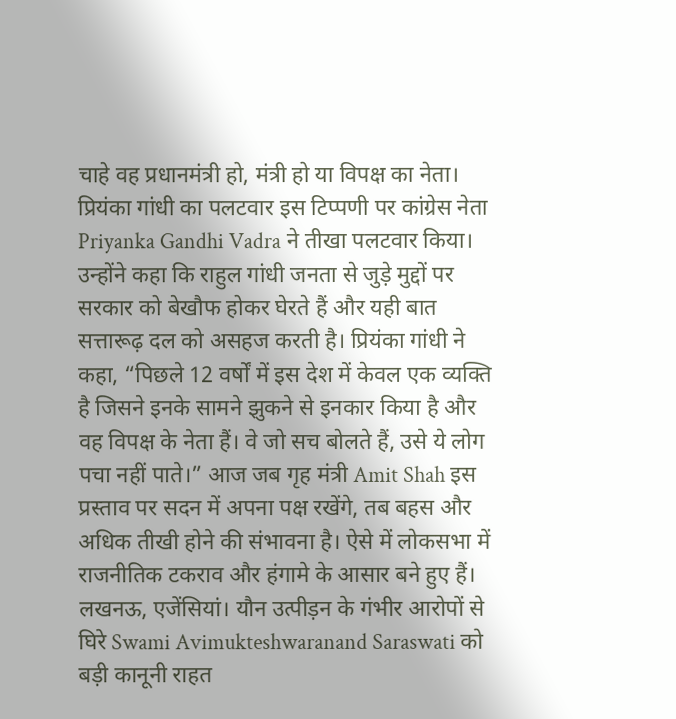चाहे वह प्रधानमंत्री हो, मंत्री हो या विपक्ष का नेता। प्रियंका गांधी का पलटवार इस टिप्पणी पर कांग्रेस नेता Priyanka Gandhi Vadra ने तीखा पलटवार किया। उन्होंने कहा कि राहुल गांधी जनता से जुड़े मुद्दों पर सरकार को बेखौफ होकर घेरते हैं और यही बात सत्तारूढ़ दल को असहज करती है। प्रियंका गांधी ने कहा, “पिछले 12 वर्षों में इस देश में केवल एक व्यक्ति है जिसने इनके सामने झुकने से इनकार किया है और वह विपक्ष के नेता हैं। वे जो सच बोलते हैं, उसे ये लोग पचा नहीं पाते।” आज जब गृह मंत्री Amit Shah इस प्रस्ताव पर सदन में अपना पक्ष रखेंगे, तब बहस और अधिक तीखी होने की संभावना है। ऐसे में लोकसभा में राजनीतिक टकराव और हंगामे के आसार बने हुए हैं।
लखनऊ, एजेंसियां। यौन उत्पीड़न के गंभीर आरोपों से घिरे Swami Avimukteshwaranand Saraswati को बड़ी कानूनी राहत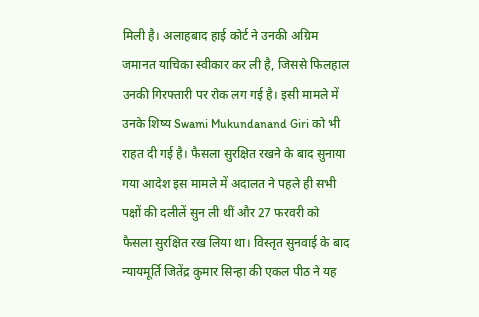मिली है। अलाहबाद हाई कोर्ट ने उनकी अग्रिम जमानत याचिका स्वीकार कर ली है, जिससे फिलहाल उनकी गिरफ्तारी पर रोक लग गई है। इसी मामले में उनके शिष्य Swami Mukundanand Giri को भी राहत दी गई है। फैसला सुरक्षित रखने के बाद सुनाया गया आदेश इस मामले में अदालत ने पहले ही सभी पक्षों की दलीलें सुन ली थीं और 27 फरवरी को फैसला सुरक्षित रख लिया था। विस्तृत सुनवाई के बाद न्यायमूर्ति जितेंद्र कुमार सिन्हा की एकल पीठ ने यह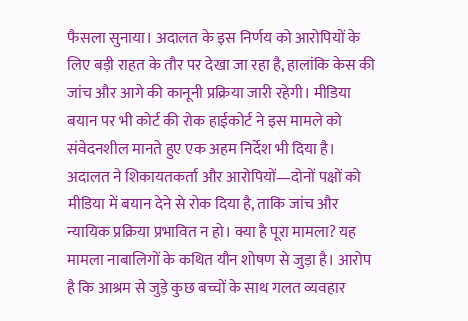फैसला सुनाया। अदालत के इस निर्णय को आरोपियों के लिए बड़ी राहत के तौर पर देखा जा रहा है, हालांकि केस की जांच और आगे की कानूनी प्रक्रिया जारी रहेगी। मीडिया बयान पर भी कोर्ट की रोक हाईकोर्ट ने इस मामले को संवेदनशील मानते हुए एक अहम निर्देश भी दिया है। अदालत ने शिकायतकर्ता और आरोपियों—दोनों पक्षों को मीडिया में बयान देने से रोक दिया है, ताकि जांच और न्यायिक प्रक्रिया प्रभावित न हो। क्या है पूरा मामला? यह मामला नाबालिगों के कथित यौन शोषण से जुड़ा है। आरोप है कि आश्रम से जुड़े कुछ बच्चों के साथ गलत व्यवहार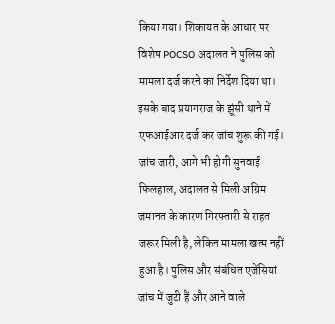किया गया। शिकायत के आधार पर विशेष POCSO अदालत ने पुलिस को मामला दर्ज करने का निर्देश दिया था। इसके बाद प्रयागराज के झूंसी थाने में एफआईआर दर्ज कर जांच शुरू की गई। जांच जारी, आगे भी होगी सुनवाई फिलहाल, अदालत से मिली अग्रिम जमानत के कारण गिरफ्तारी से राहत जरूर मिली है, लेकिन मामला खत्म नहीं हुआ है। पुलिस और संबंधित एजेंसियां जांच में जुटी हैं और आने वाले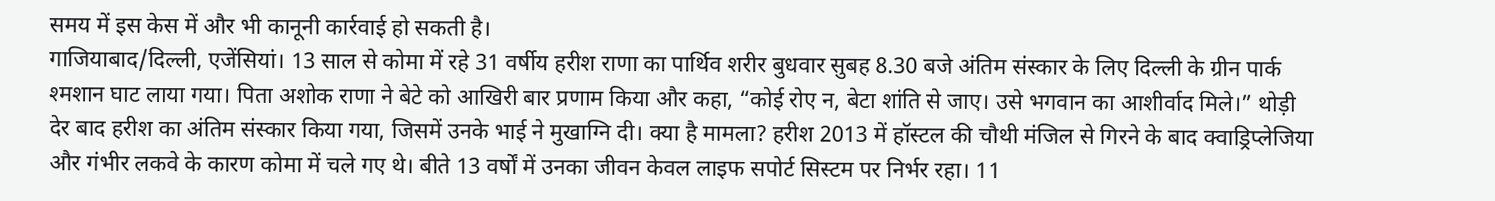समय में इस केस में और भी कानूनी कार्रवाई हो सकती है।
गाजियाबाद/दिल्ली, एजेंसियां। 13 साल से कोमा में रहे 31 वर्षीय हरीश राणा का पार्थिव शरीर बुधवार सुबह 8.30 बजे अंतिम संस्कार के लिए दिल्ली के ग्रीन पार्क श्मशान घाट लाया गया। पिता अशोक राणा ने बेटे को आखिरी बार प्रणाम किया और कहा, “कोई रोए न, बेटा शांति से जाए। उसे भगवान का आशीर्वाद मिले।” थोड़ी देर बाद हरीश का अंतिम संस्कार किया गया, जिसमें उनके भाई ने मुखाग्नि दी। क्या है मामला? हरीश 2013 में हॉस्टल की चौथी मंजिल से गिरने के बाद क्वाड्रिप्लेजिया और गंभीर लकवे के कारण कोमा में चले गए थे। बीते 13 वर्षों में उनका जीवन केवल लाइफ सपोर्ट सिस्टम पर निर्भर रहा। 11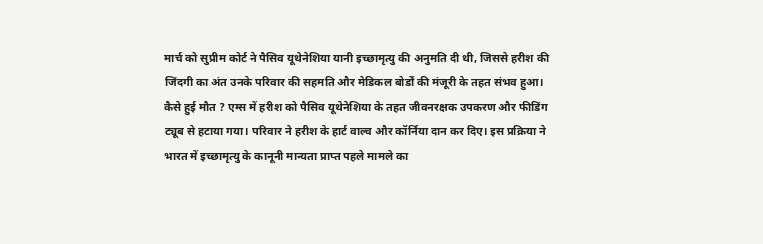मार्च को सुप्रीम कोर्ट ने पैसिव यूथेनेशिया यानी इच्छामृत्यु की अनुमति दी थी, जिससे हरीश की जिंदगी का अंत उनके परिवार की सहमति और मेडिकल बोर्डों की मंजूरी के तहत संभव हुआ। कैसे हुई मौत ? एम्स में हरीश को पैसिव यूथेनेशिया के तहत जीवनरक्षक उपकरण और फीडिंग ट्यूब से हटाया गया। परिवार ने हरीश के हार्ट वाल्व और कॉर्निया दान कर दिए। इस प्रक्रिया ने भारत में इच्छामृत्यु के कानूनी मान्यता प्राप्त पहले मामले का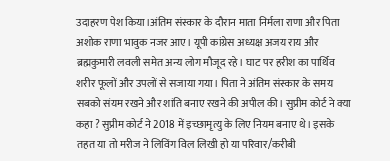उदाहरण पेश किया।अंतिम संस्कार के दौरान माता निर्मला राणा और पिता अशोक राणा भावुक नजर आए। यूपी कांग्रेस अध्यक्ष अजय राय और ब्रह्मकुमारी लवली समेत अन्य लोग मौजूद रहे। घाट पर हरीश का पार्थिव शरीर फूलों और उपलों से सजाया गया। पिता ने अंतिम संस्कार के समय सबको संयम रखने और शांति बनाए रखने की अपील की। सुप्रीम कोर्ट ने क्या कहा ? सुप्रीम कोर्ट ने 2018 में इच्छामृत्यु के लिए नियम बनाए थे। इसके तहत या तो मरीज ने लिविंग विल लिखी हो या परिवार/करीबी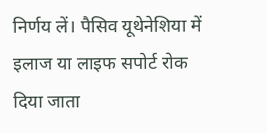निर्णय लें। पैसिव यूथेनेशिया में इलाज या लाइफ सपोर्ट रोक दिया जाता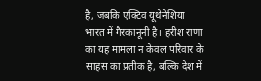है, जबकि एक्टिव यूथेनेशिया भारत में गैरकानूनी है। हरीश राणा का यह मामला न केवल परिवार के साहस का प्रतीक है, बल्कि देश में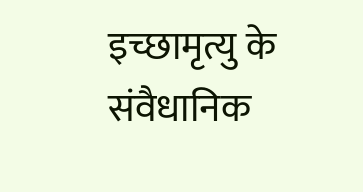इच्छामृत्यु के संवैधानिक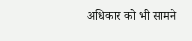अधिकार को भी सामने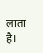लाता है।